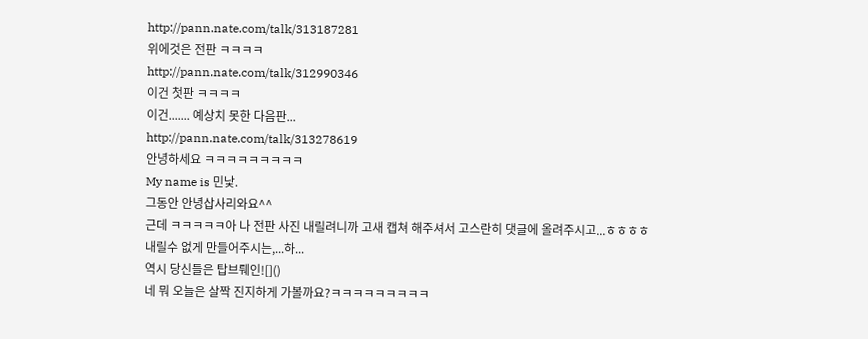http://pann.nate.com/talk/313187281
위에것은 전판 ㅋㅋㅋㅋ
http://pann.nate.com/talk/312990346
이건 첫판 ㅋㅋㅋㅋ
이건....... 예상치 못한 다음판...
http://pann.nate.com/talk/313278619
안녕하세요 ㅋㅋㅋㅋㅋㅋㅋㅋㅋ
My name is 민낯.
그동안 안녕삽사리와요^^
근데 ㅋㅋㅋㅋㅋ아 나 전판 사진 내릴려니까 고새 캡쳐 해주셔서 고스란히 댓글에 올려주시고...ㅎㅎㅎㅎ
내릴수 없게 만들어주시는,...하...
역시 당신들은 탑브뤠인![]()
네 뭐 오늘은 살짝 진지하게 가볼까요?ㅋㅋㅋㅋㅋㅋㅋㅋㅋ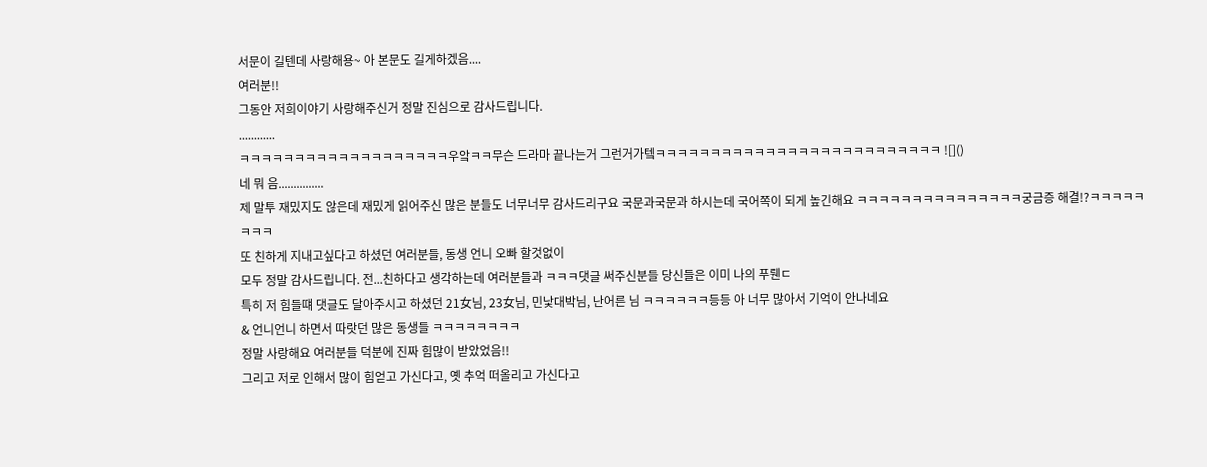서문이 길텐데 사랑해용~ 아 본문도 길게하겠음....
여러분!!
그동안 저희이야기 사랑해주신거 정말 진심으로 감사드립니다.
............
ㅋㅋㅋㅋㅋㅋㅋㅋㅋㅋㅋㅋㅋㅋㅋㅋㅋㅋㅋ우앜ㅋㅋ무슨 드라마 끝나는거 그런거가텤ㅋㅋㅋㅋㅋㅋㅋㅋㅋㅋㅋㅋㅋㅋㅋㅋㅋㅋㅋㅋㅋㅋㅋㅋㅋㅋ ![]()
네 뭐 음...............
제 말투 재밌지도 않은데 재밌게 읽어주신 많은 분들도 너무너무 감사드리구요 국문과국문과 하시는데 국어쪽이 되게 높긴해요 ㅋㅋㅋㅋㅋㅋㅋㅋㅋㅋㅋㅋㅋㅋㅋ궁금증 해결!?ㅋㅋㅋㅋㅋㅋㅋㅋ
또 친하게 지내고싶다고 하셨던 여러분들, 동생 언니 오빠 할것없이
모두 정말 감사드립니다. 전...친하다고 생각하는데 여러분들과 ㅋㅋㅋ댓글 써주신분들 당신들은 이미 나의 푸뤤ㄷ
특히 저 힘들떄 댓글도 달아주시고 하셨던 21女님, 23女님, 민낯대박님, 난어른 님 ㅋㅋㅋㅋㅋㅋ등등 아 너무 많아서 기억이 안나네요
& 언니언니 하면서 따랏던 많은 동생들 ㅋㅋㅋㅋㅋㅋㅋㅋ
정말 사랑해요 여러분들 덕분에 진짜 힘많이 받았었음!!
그리고 저로 인해서 많이 힘얻고 가신다고, 옛 추억 떠올리고 가신다고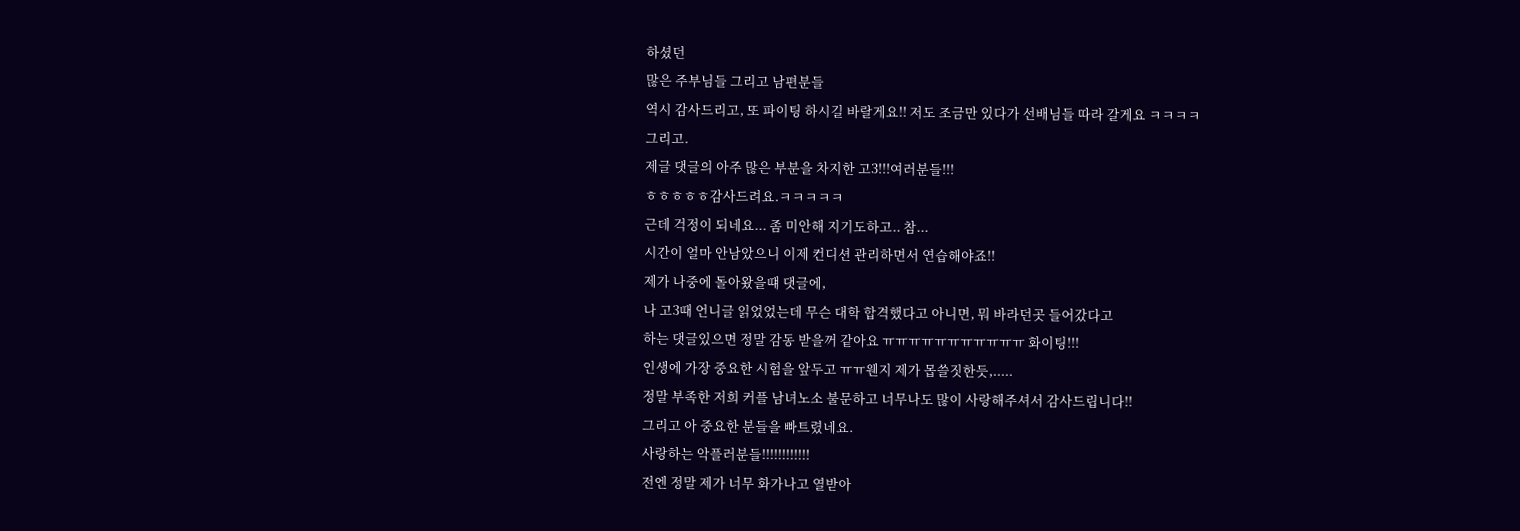하셨던
많은 주부님들 그리고 남편분들
역시 감사드리고, 또 파이팅 하시길 바랄게요!! 저도 조금만 있다가 선배님들 따라 갈게요 ㅋㅋㅋㅋ
그리고.
제글 댓글의 아주 많은 부분을 차지한 고3!!!여러분들!!!
ㅎㅎㅎㅎㅎ감사드려요.ㅋㅋㅋㅋㅋ
근데 걱정이 되네요... 좀 미안해 지기도하고.. 참...
시간이 얼마 안남았으니 이제 컨디션 관리하면서 연습해야죠!!
제가 나중에 돌아왔을떄 댓글에,
나 고3때 언니글 읽었었는데 무슨 대학 합격했다고 아니면, 뭐 바라던곳 들어갔다고
하는 댓글있으면 정말 감동 받을꺼 같아요 ㅠㅠㅠㅠㅠㅠㅠㅠㅠㅠㅠ 화이팅!!!
인생에 가장 중요한 시험을 앞두고 ㅠㅠ웬지 제가 몹쓸짓한듯,.....
정말 부족한 저희 커플 남녀노소 불문하고 너무나도 많이 사랑해주셔서 감사드립니다!!
그리고 아 중요한 분들을 빠트렸네요.
사랑하는 악플러분들!!!!!!!!!!!!
전엔 정말 제가 너무 화가나고 열받아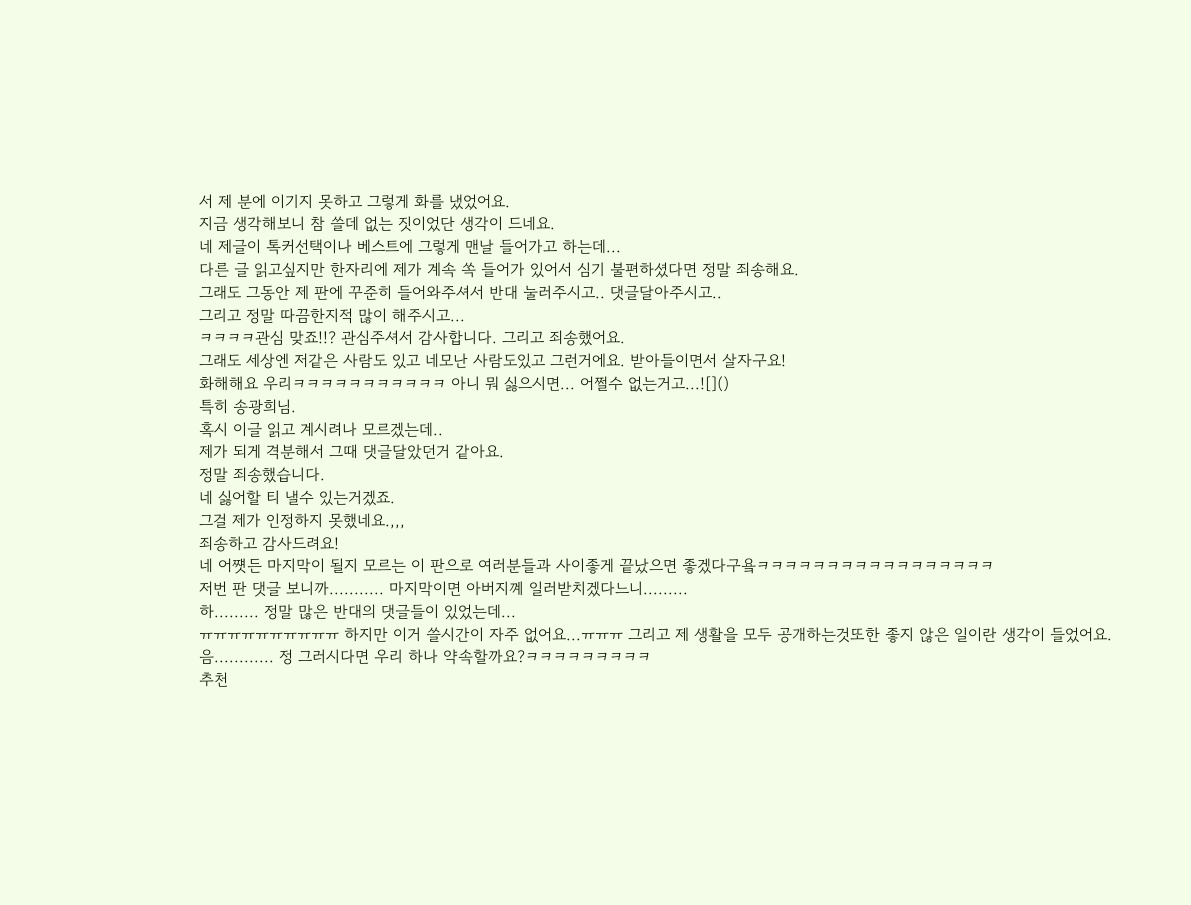서 제 분에 이기지 못하고 그렇게 화를 냈었어요.
지금 생각해보니 참 쓸데 없는 짓이었단 생각이 드네요.
네 제글이 톡커선택이나 베스트에 그렇게 맨날 들어가고 하는데...
다른 글 읽고싶지만 한자리에 제가 계속 쏙 들어가 있어서 심기 불편하셨다면 정말 죄송해요.
그래도 그동안 제 판에 꾸준히 들어와주셔서 반대 눌러주시고.. 댓글달아주시고..
그리고 정말 따끔한지적 많이 해주시고...
ㅋㅋㅋㅋ관심 맞죠!!? 관심주셔서 감사합니다. 그리고 죄송했어요.
그래도 세상엔 저같은 사람도 있고 네모난 사람도있고 그런거에요. 받아들이면서 살자구요!
화해해요 우리ㅋㅋㅋㅋㅋㅋㅋㅋㅋㅋㅋ 아니 뭐 싫으시면... 어쩔수 없는거고...![]()
특히 송광희님.
혹시 이글 읽고 계시려나 모르겠는데..
제가 되게 격분해서 그때 댓글달았던거 같아요.
정말 죄송했습니다.
네 싫어할 티 낼수 있는거겠죠.
그걸 제가 인정하지 못했네요.,,,
죄송하고 감사드려요!
네 어쩃든 마지막이 될지 모르는 이 판으로 여러분들과 사이좋게 끝났으면 좋겠다구욬ㅋㅋㅋㅋㅋㅋㅋㅋㅋㅋㅋㅋㅋㅋㅋㅋㅋ
저번 판 댓글 보니까........... 마지막이면 아버지꼐 일러받치겠다느니.........
하......... 정말 많은 반대의 댓글들이 있었는데...
ㅠㅠㅠㅠㅠㅠㅠㅠㅠㅠ 하지만 이거 쓸시간이 자주 없어요...ㅠㅠㅠ 그리고 제 생활을 모두 공개하는것또한 좋지 않은 일이란 생각이 들었어요.
음............ 정 그러시다면 우리 하나 약속할까요?ㅋㅋㅋㅋㅋㅋㅋㅋㅋ
추천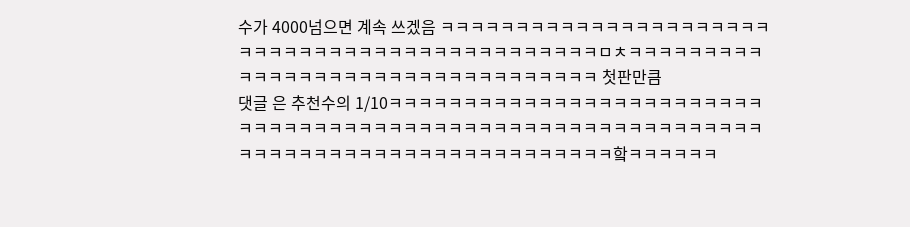수가 4000넘으면 계속 쓰겠음 ㅋㅋㅋㅋㅋㅋㅋㅋㅋㅋㅋㅋㅋㅋㅋㅋㅋㅋㅋㅋㅋㅋㅋㅋㅋㅋㅋㅋㅋㅋㅋㅋㅋㅋㅋㅋㅋㅋㅋㅋㅋㅋㅋㅋㅋㅋㅁㅊㅋㅋㅋㅋㅋㅋㅋㅋㅋㅋㅋㅋㅋㅋㅋㅋㅋㅋㅋㅋㅋㅋㅋㅋㅋㅋㅋㅋㅋㅋㅋㅋㅋ 첫판만큼
댓글 은 추천수의 1/10ㅋㅋㅋㅋㅋㅋㅋㅋㅋㅋㅋㅋㅋㅋㅋㅋㅋㅋㅋㅋㅋㅋㅋㅋㅋㅋㅋㅋㅋㅋㅋㅋㅋㅋㅋㅋㅋㅋㅋㅋㅋㅋㅋㅋㅋㅋㅋㅋㅋㅋㅋㅋㅋㅋㅋㅋㅋㅋㅋㅋㅋㅋㅋㅋㅋㅋㅋㅋㅋㅋㅋㅋㅋㅋㅋㅋㅋㅋㅋㅋㅋㅋㅋㅋㅋ핰ㅋㅋㅋㅋㅋㅋ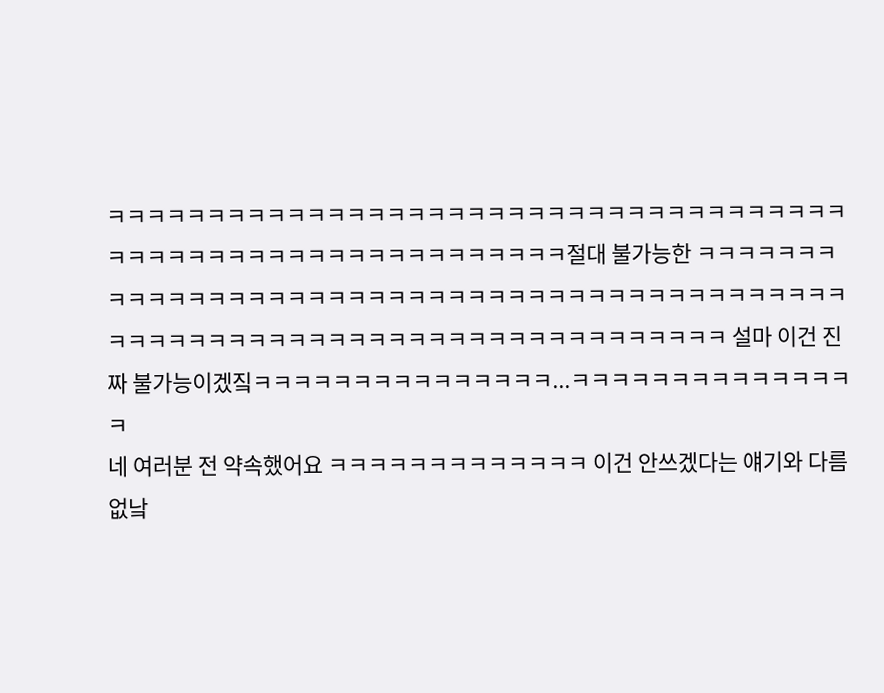ㅋㅋㅋㅋㅋㅋㅋㅋㅋㅋㅋㅋㅋㅋㅋㅋㅋㅋㅋㅋㅋㅋㅋㅋㅋㅋㅋㅋㅋㅋㅋㅋㅋㅋㅋㅋㅋㅋㅋㅋㅋㅋㅋㅋㅋㅋㅋㅋㅋㅋㅋㅋㅋㅋㅋㅋㅋㅋㅋㅋ절대 불가능한 ㅋㅋㅋㅋㅋㅋㅋㅋㅋㅋㅋㅋㅋㅋㅋㅋㅋㅋㅋㅋㅋㅋㅋㅋㅋㅋㅋㅋㅋㅋㅋㅋㅋㅋㅋㅋㅋㅋㅋㅋㅋㅋㅋㅋㅋㅋㅋㅋㅋㅋㅋㅋㅋㅋㅋㅋㅋㅋㅋㅋㅋㅋㅋㅋㅋㅋㅋㅋㅋㅋㅋㅋㅋㅋㅋ 설마 이건 진짜 불가능이겠짘ㅋㅋㅋㅋㅋㅋㅋㅋㅋㅋㅋㅋㅋㅋㅋ...ㅋㅋㅋㅋㅋㅋㅋㅋㅋㅋㅋㅋㅋㅋㅋ
네 여러분 전 약속했어요 ㅋㅋㅋㅋㅋㅋㅋㅋㅋㅋㅋㅋㅋ 이건 안쓰겠다는 얘기와 다름없낰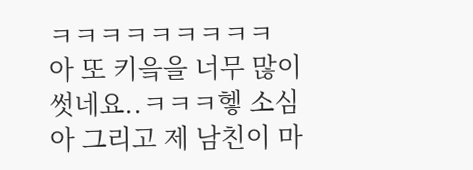ㅋㅋㅋㅋㅋㅋㅋㅋㅋ
아 또 키읔을 너무 많이 썻네요..ㅋㅋㅋ헿 소심
아 그리고 제 남친이 마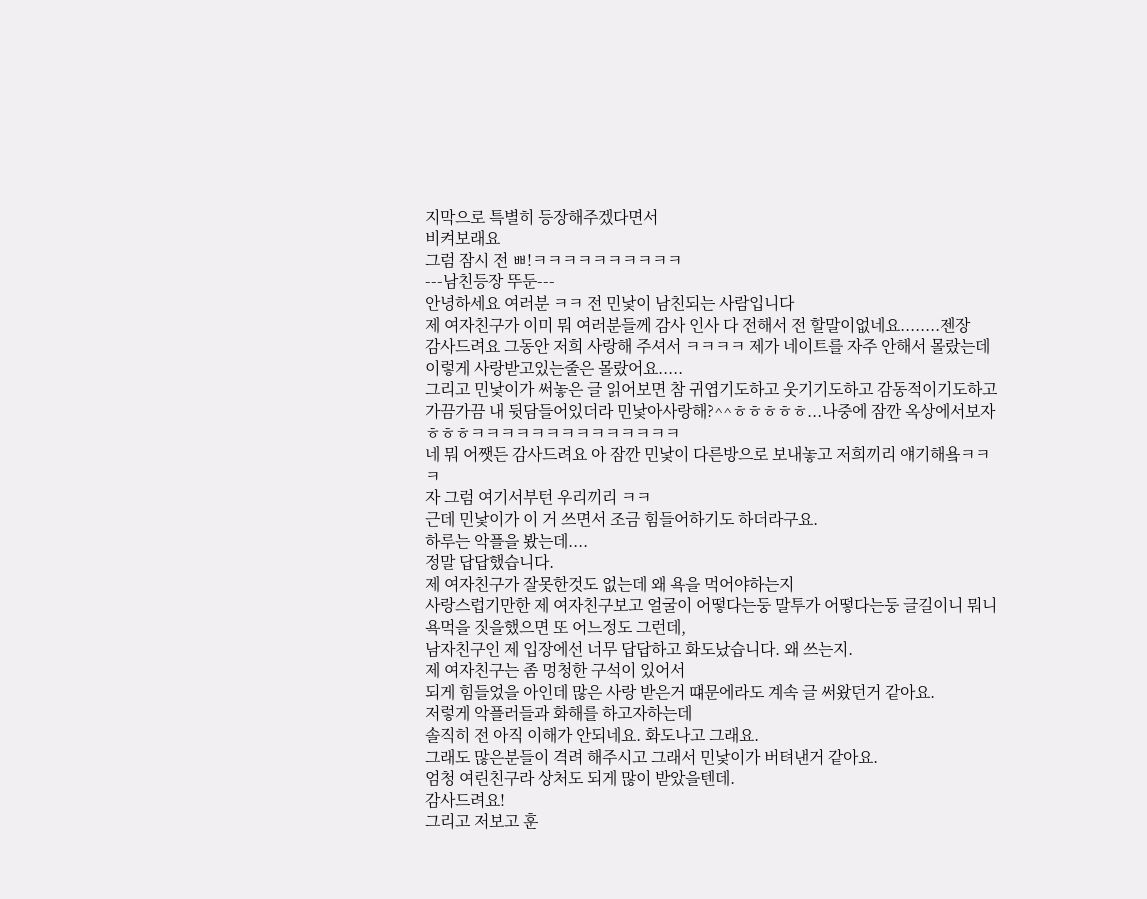지막으로 특별히 등장해주겠다면서
비켜보래요
그럼 잠시 전 ㅃ!ㅋㅋㅋㅋㅋㅋㅋㅋㅋㅋ
---남친등장 뚜둔---
안녕하세요 여러분 ㅋㅋ 전 민낯이 남친되는 사람입니다
제 여자친구가 이미 뭐 여러분들께 감사 인사 다 전해서 전 할말이없네요........젠장
감사드려요 그동안 저희 사랑해 주셔서 ㅋㅋㅋㅋ 제가 네이트를 자주 안해서 몰랐는데
이렇게 사랑받고있는줄은 몰랐어요.....
그리고 민낯이가 써놓은 글 읽어보면 참 귀엽기도하고 웃기기도하고 감동적이기도하고
가끔가끔 내 뒷담들어있더라 민낯아사랑해?^^ㅎㅎㅎㅎㅎ...나중에 잠깐 옥상에서보자ㅎㅎㅎㅋㅋㅋㅋㅋㅋㅋㅋㅋㅋㅋㅋㅋㅋ
네 뭐 어쨋든 감사드려요 아 잠깐 민낯이 다른방으로 보내놓고 저희끼리 얘기해욬ㅋㅋㅋ
자 그럼 여기서부턴 우리끼리 ㅋㅋ
근데 민낯이가 이 거 쓰면서 조금 힘들어하기도 하더라구요.
하루는 악플을 봤는데....
정말 답답했습니다.
제 여자친구가 잘못한것도 없는데 왜 욕을 먹어야하는지
사랑스럽기만한 제 여자친구보고 얼굴이 어떻다는둥 말투가 어떻다는둥 글길이니 뭐니
욕먹을 짓을했으면 또 어느정도 그런데,
남자친구인 제 입장에선 너무 답답하고 화도났습니다. 왜 쓰는지.
제 여자친구는 좀 멍청한 구석이 있어서
되게 힘들었을 아인데 많은 사랑 받은거 떄문에라도 계속 글 써왔던거 같아요.
저렇게 악플러들과 화해를 하고자하는데
솔직히 전 아직 이해가 안되네요. 화도나고 그래요.
그래도 많은분들이 격려 해주시고 그래서 민낯이가 버텨낸거 같아요.
엄청 여린친구라 상처도 되게 많이 받았을텐데.
감사드려요!
그리고 저보고 훈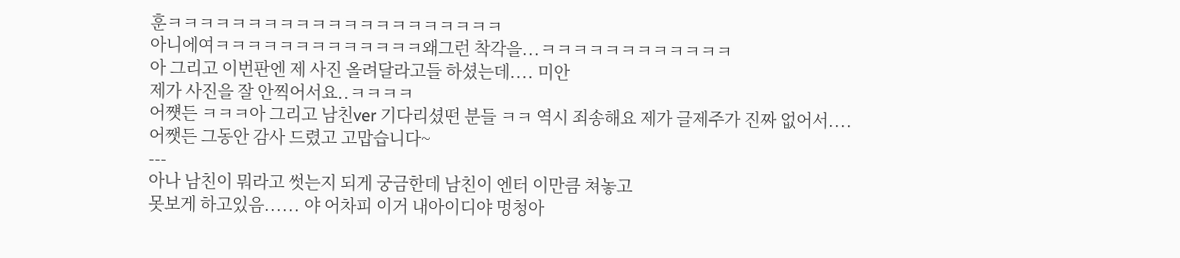훈ㅋㅋㅋㅋㅋㅋㅋㅋㅋㅋㅋㅋㅋㅋㅋㅋㅋㅋㅋㅋㅋ
아니에여ㅋㅋㅋㅋㅋㅋㅋㅋㅋㅋㅋㅋㅋ왜그런 착각을...ㅋㅋㅋㅋㅋㅋㅋㅋㅋㅋㅋㅋ
아 그리고 이번판엔 제 사진 올려달라고들 하셨는데.... 미안
제가 사진을 잘 안찍어서요..ㅋㅋㅋㅋ
어쩃든 ㅋㅋㅋ아 그리고 남친ver 기다리셨떤 분들 ㅋㅋ 역시 죄송해요 제가 글제주가 진짜 없어서....
어쨋든 그동안 감사 드렸고 고맙습니다~
---
아나 남친이 뭐라고 썻는지 되게 궁금한데 남친이 엔터 이만큼 쳐놓고
못보게 하고있음...... 야 어차피 이거 내아이디야 멍청아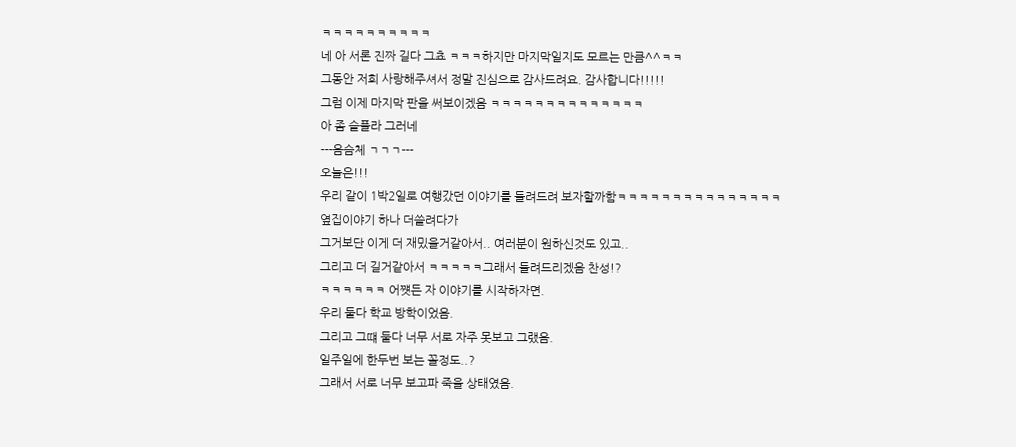ㅋㅋㅋㅋㅋㅋㅋㅋㅋㅋ
네 아 서론 진짜 길다 그쵸 ㅋㅋㅋ하지만 마지막일지도 모르는 만큼^^ㅋㅋ
그동안 저희 사랑해주셔서 정말 진심으로 감사드려요. 감사합니다!!!!!
그럼 이제 마지막 판을 써보이겠음 ㅋㅋㅋㅋㅋㅋㅋㅋㅋㅋㅋㅋㅋㅋ
아 좀 슬플라 그러네
---음슴체 ㄱㄱㄱ---
오늘은!!!
우리 같이 1박2일로 여행갔던 이야기를 들려드려 보자할까함ㅋㅋㅋㅋㅋㅋㅋㅋㅋㅋㅋㅋㅋㅋㅋ
옆집이야기 하나 더쓸려다가
그거보단 이게 더 재밌을거같아서.. 여러분이 원하신것도 있고..
그리고 더 길거같아서 ㅋㅋㅋㅋㅋ그래서 들려드리겠음 찬성!?
ㅋㅋㅋㅋㅋㅋ 어쩃든 자 이야기를 시작하자면.
우리 둘다 학교 방학이었음.
그리고 그떄 둘다 너무 서로 자주 못보고 그랬음.
일주일에 한두번 보는 꼴정도..?
그래서 서로 너무 보고파 죽을 상태였음.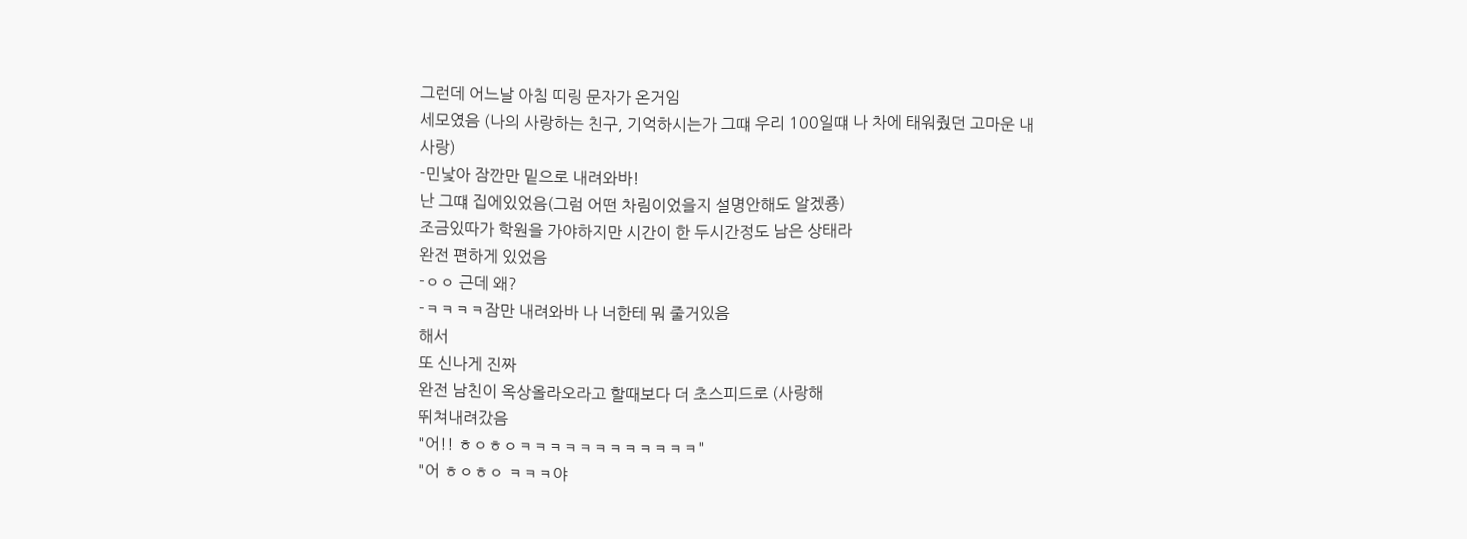그런데 어느날 아침 띠링 문자가 온거임
세모였음 (나의 사랑하는 친구, 기억하시는가 그떄 우리 100일떄 나 차에 태워줬던 고마운 내 사랑)
-민낯아 잠깐만 밑으로 내려와바!
난 그떄 집에있었음(그럼 어떤 차림이었을지 설명안해도 알겠죵)
조금있따가 학원을 가야하지만 시간이 한 두시간정도 남은 상태라
완전 편하게 있었음
-ㅇㅇ 근데 왜?
-ㅋㅋㅋㅋ잠만 내려와바 나 너한테 뭐 줄거있음
해서
또 신나게 진짜
완전 남친이 옥상올라오라고 할때보다 더 초스피드로 (사랑해
뛰쳐내려갔음
"어!! ㅎㅇㅎㅇㅋㅋㅋㅋㅋㅋㅋㅋㅋㅋㅋㅋ"
"어 ㅎㅇㅎㅇ ㅋㅋㅋ야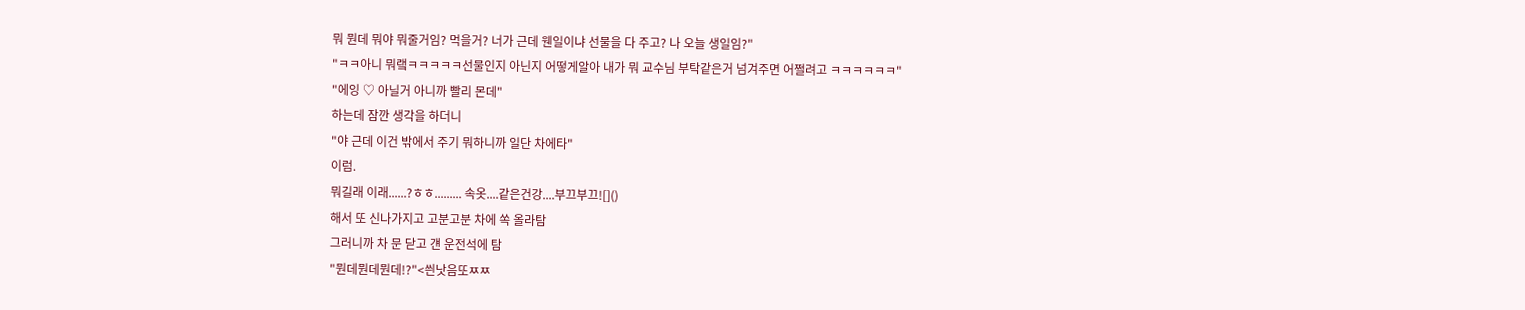뭐 뭔데 뭐야 뭐줄거임? 먹을거? 너가 근데 웬일이냐 선물을 다 주고? 나 오늘 생일임?"
"ㅋㅋ아니 뭐랰ㅋㅋㅋㅋㅋ선물인지 아닌지 어떻게알아 내가 뭐 교수님 부탁같은거 넘겨주면 어쩔려고 ㅋㅋㅋㅋㅋㅋ"
"에잉 ♡ 아닐거 아니까 빨리 몬데"
하는데 잠깐 생각을 하더니
"야 근데 이건 밖에서 주기 뭐하니까 일단 차에타"
이럼.
뭐길래 이래......?ㅎㅎ......... 속옷....같은건강....부끄부끄![]()
해서 또 신나가지고 고분고분 차에 쏙 올라탐
그러니까 차 문 닫고 걘 운전석에 탐
"뭔데뭔데뭔데!?"<씐낫음또ㅉㅉ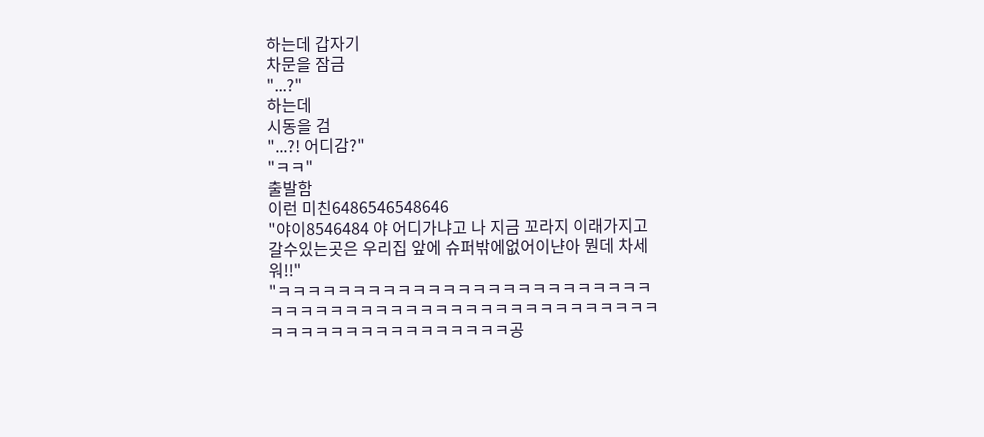하는데 갑자기
차문을 잠금
"...?"
하는데
시동을 검
"...?! 어디감?"
"ㅋㅋ"
출발함
이런 미친6486546548646
"야이8546484 야 어디가냐고 나 지금 꼬라지 이래가지고 갈수있는곳은 우리집 앞에 슈퍼밖에없어이냔아 뭔데 차세워!!"
"ㅋㅋㅋㅋㅋㅋㅋㅋㅋㅋㅋㅋㅋㅋㅋㅋㅋㅋㅋㅋㅋㅋㅋㅋㅋㅋㅋㅋㅋㅋㅋㅋㅋㅋㅋㅋㅋㅋㅋㅋㅋㅋㅋㅋㅋㅋㅋㅋㅋㅋㅋㅋㅋㅋㅋㅋㅋㅋㅋㅋㅋㅋㅋㅋㅋㅋㅋ공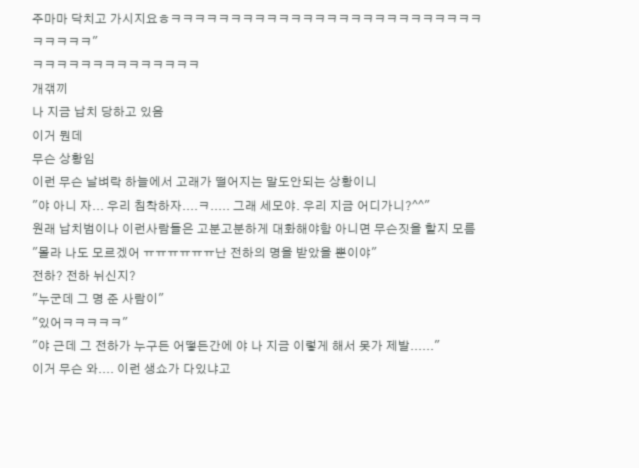주마마 닥치고 가시지요ㅎㅋㅋㅋㅋㅋㅋㅋㅋㅋㅋㅋㅋㅋㅋㅋㅋㅋㅋㅋㅋㅋㅋㅋㅋㅋㅋㅋㅋㅋㅋㅋ"
ㅋㅋㅋㅋㅋㅋㅋㅋㅋㅋㅋㅋㅋㅋ
개갞끼
나 지금 납치 당하고 있음
이거 뭔데
무슨 상황임
이런 무슨 날벼락 하늘에서 고래가 떨어지는 말도안되는 상황이니
"야 아니 자... 우리 침착하자....ㅋ..... 그래 세모야. 우리 지금 어디가니?^^"
원래 납치범이나 이런사람들은 고분고분하게 대화해야함 아니면 무슨짓을 할지 모름
"몰라 나도 모르겠어 ㅠㅠㅠㅠㅠㅠ난 전하의 명을 받았을 뿐이야"
전하? 전하 뉘신지?
"누군데 그 명 준 사람이"
"있어ㅋㅋㅋㅋㅋ"
"야 근데 그 전하가 누구든 어떻든간에 야 나 지금 이렇게 해서 못가 제발......"
이거 무슨 와.... 이런 생쇼가 다있냐고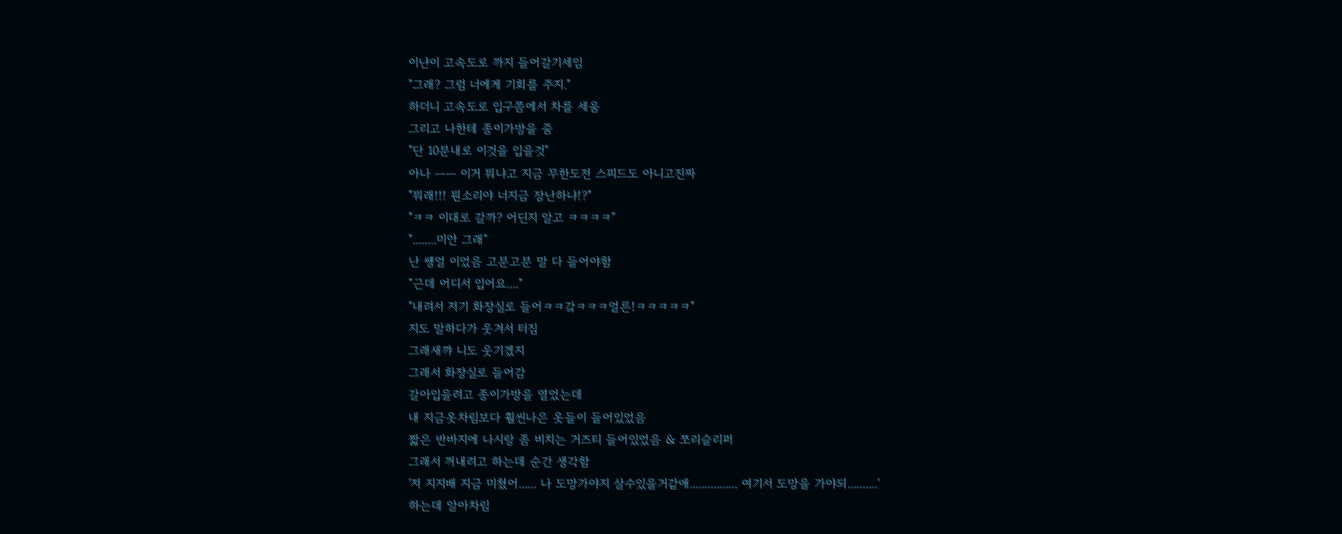이냔이 고속도로 까지 들어갈기세임
"그래? 그럼 너에게 기회를 주지."
하더니 고속도로 입구쯤에서 차를 세움
그리고 나한테 종이가방을 줌
"단 10분내로 이것을 입을것"
아나 ㅡㅡ 이거 뭐냐고 지금 무한도전 스피드도 아니고진짜
"뭐래!!! 뭔소리야 너지금 장난하냐!?"
"ㅋㅋ 이대로 갈까? 어딘지 알고 ㅋㅋㅋㅋ"
"........미안 그래"
난 썡얼 이었음 고분고분 말 다 들어야함
"근데 어디서 입어요...."
"내려서 저기 화장실로 들어ㅋㅋ갘ㅋㅋㅋ얼른!ㅋㅋㅋㅋㅋ"
지도 말하다가 웃겨서 터짐
그래새꺄 니도 웃기겠지
그래서 화장실로 들어감
갈아입을려고 종이가방을 열었는데
내 지금옷차림보다 훨씬나은 옷들이 들어있었음
짧은 반바지에 나시랑 좀 비치는 거즈티 들어있었음 & 쪼리슬리퍼
그래서 꺼내려고 하는데 순간 생각함
'저 지지배 지금 미쳤어...... 나 도망가야지 살수있을거같애................ 여기서 도망을 가야되..........'
하는데 알아차림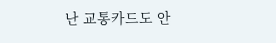난 교통카드도 안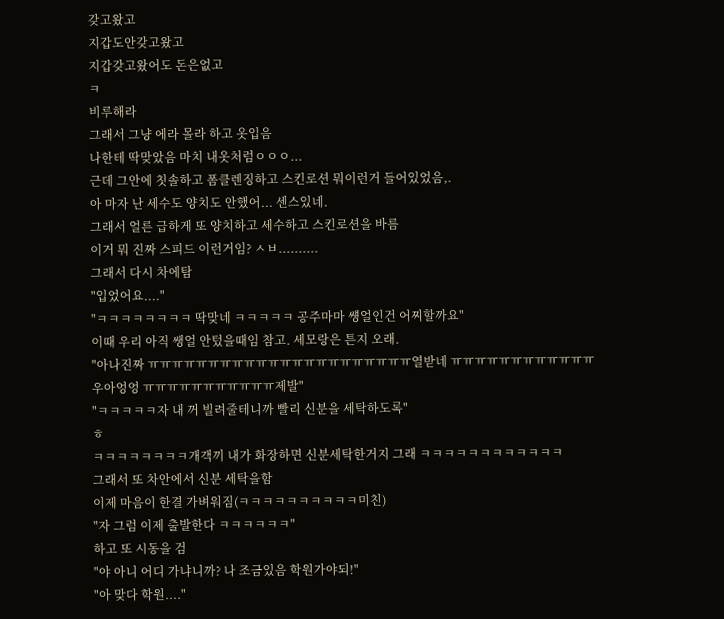갖고왔고
지갑도안갖고왔고
지갑갖고왔어도 돈은없고
ㅋ
비루해라
그래서 그냥 에라 몰라 하고 옷입음
나한테 딱맞았음 마치 내옷처럼ㅇㅇㅇ...
근데 그안에 칫솔하고 폼클렌징하고 스킨로션 뭐이런거 들어있었음,.
아 마자 난 세수도 양치도 안했어... 센스있네.
그래서 얼른 급하게 또 양치하고 세수하고 스킨로션을 바름
이거 뭐 진짜 스피드 이런거임? ㅅㅂ..........
그래서 다시 차에탐
"입었어요...."
"ㅋㅋㅋㅋㅋㅋㅋㅋ 딱맞네 ㅋㅋㅋㅋㅋ 공주마마 썡얼인건 어찌할까요"
이때 우리 아직 쌩얼 안텄을때임 참고. 세모랑은 튼지 오래.
"아나진짜 ㅠㅠㅠㅠㅠㅠㅠㅠㅠㅠㅠㅠㅠㅠㅠㅠㅠㅠㅠㅠㅠㅠ열받네 ㅠㅠㅠㅠㅠㅠㅠㅠㅠㅠㅠㅠ
우아엉엉 ㅠㅠㅠㅠㅠㅠㅠㅠㅠㅠㅠ제발"
"ㅋㅋㅋㅋㅋ자 내 꺼 빌려줄테니까 빨리 신분을 세탁하도록"
ㅎ
ㅋㅋㅋㅋㅋㅋㅋㅋ개객끼 내가 화장하면 신분세탁한거지 그래 ㅋㅋㅋㅋㅋㅋㅋㅋㅋㅋㅋㅋ
그래서 또 차안에서 신분 세탁을함
이제 마음이 한결 가벼워짐(ㅋㅋㅋㅋㅋㅋㅋㅋㅋㅋ미친)
"자 그럼 이제 출발한다 ㅋㅋㅋㅋㅋㅋ"
하고 또 시동을 검
"야 아니 어디 가냐니까? 나 조금있음 학원가야되!"
"아 맞다 학원...."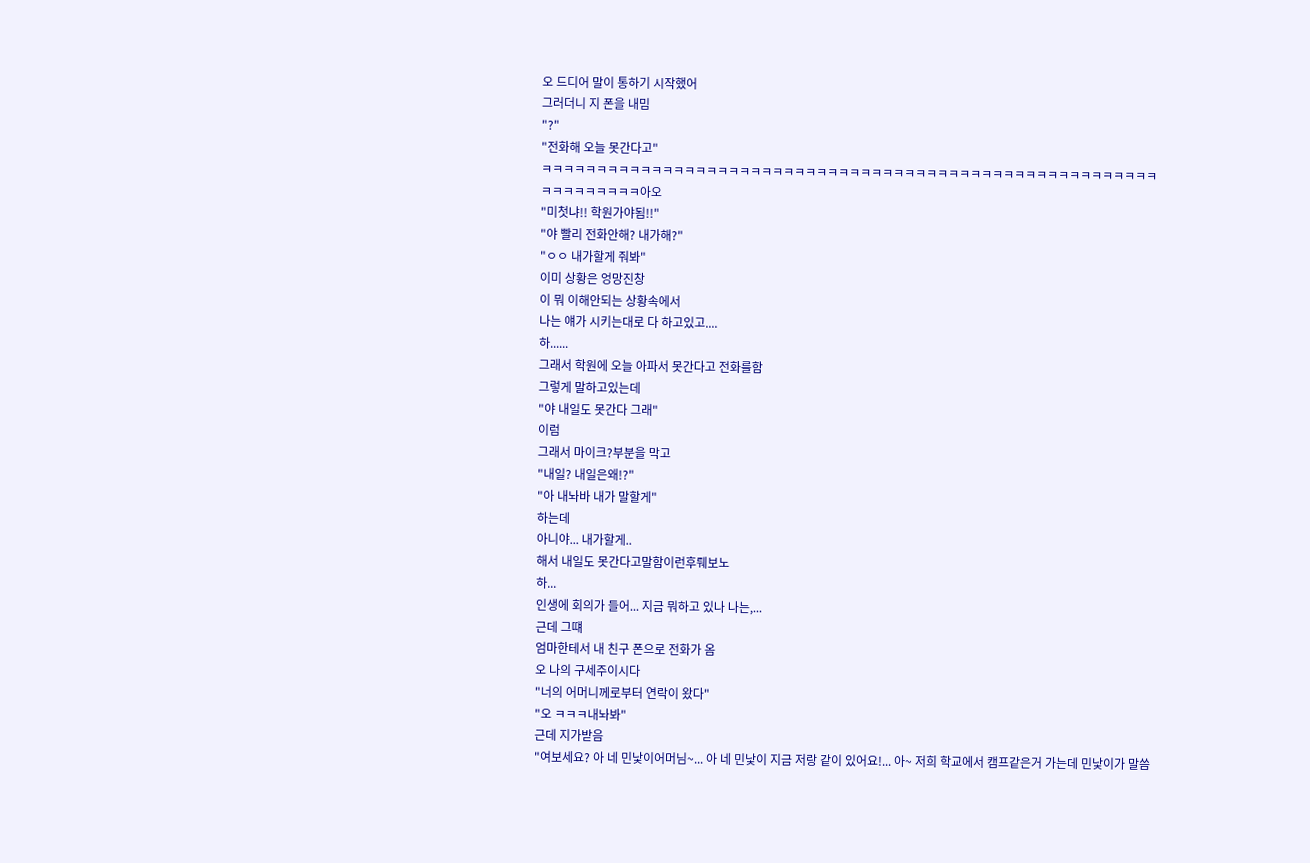오 드디어 말이 통하기 시작했어
그러더니 지 폰을 내밈
"?"
"전화해 오늘 못간다고"
ㅋㅋㅋㅋㅋㅋㅋㅋㅋㅋㅋㅋㅋㅋㅋㅋㅋㅋㅋㅋㅋㅋㅋㅋㅋㅋㅋㅋㅋㅋㅋㅋㅋㅋㅋㅋㅋㅋㅋㅋㅋㅋㅋㅋㅋㅋㅋㅋㅋㅋㅋㅋㅋㅋㅋㅋㅋㅋㅋㅋㅋㅋㅋㅋㅋ아오
"미첫냐!! 학원가야됨!!"
"야 빨리 전화안해? 내가해?"
"ㅇㅇ 내가할게 줘봐"
이미 상황은 엉망진창
이 뭐 이해안되는 상황속에서
나는 얘가 시키는대로 다 하고있고....
하......
그래서 학원에 오늘 아파서 못간다고 전화를함
그렇게 말하고있는데
"야 내일도 못간다 그래"
이럼
그래서 마이크?부분을 막고
"내일? 내일은왜!?"
"아 내놔바 내가 말할게"
하는데
아니야... 내가할게..
해서 내일도 못간다고말함이런후뤠보노
하...
인생에 회의가 들어... 지금 뭐하고 있나 나는,...
근데 그떄
엄마한테서 내 친구 폰으로 전화가 옴
오 나의 구세주이시다
"너의 어머니께로부터 연락이 왔다"
"오 ㅋㅋㅋ내놔봐"
근데 지가받음
"여보세요? 아 네 민낯이어머님~... 아 네 민낯이 지금 저랑 같이 있어요!... 아~ 저희 학교에서 캠프같은거 가는데 민낯이가 말씀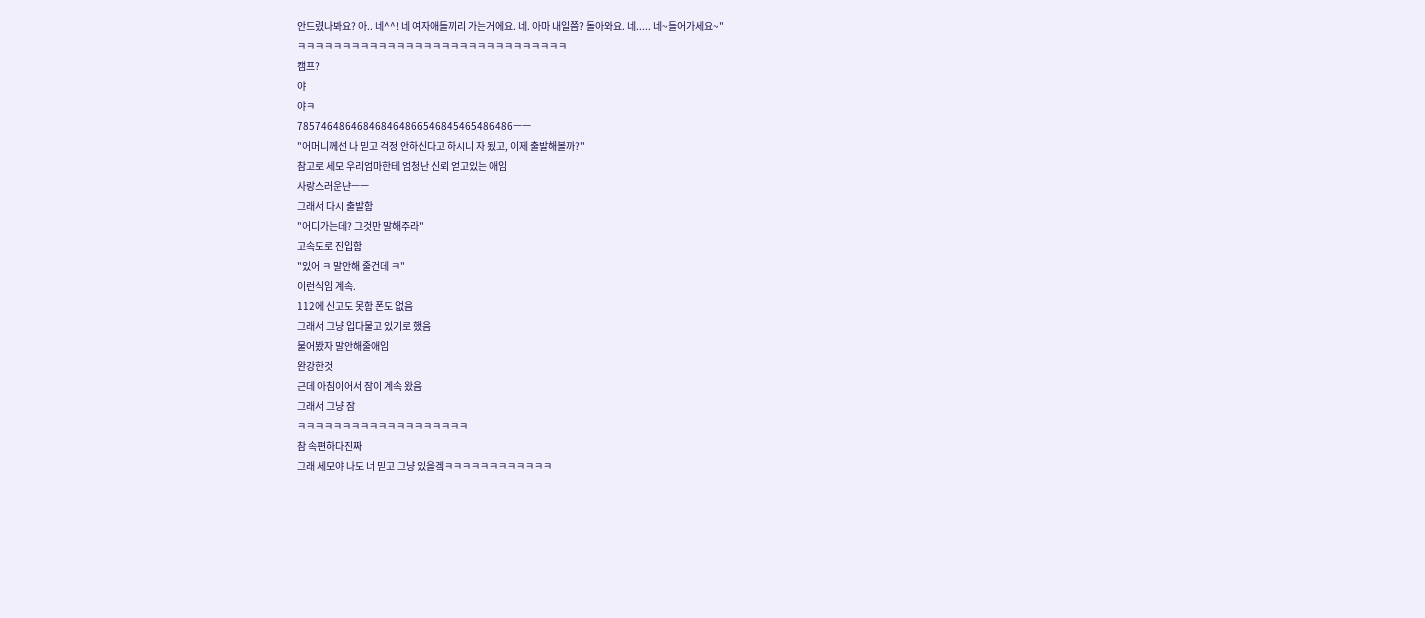안드렸나봐요? 아.. 네^^! 네 여자애들끼리 가는거에요. 네. 아마 내일쯤? 돌아와요. 네..... 네~들어가세요~"
ㅋㅋㅋㅋㅋㅋㅋㅋㅋㅋㅋㅋㅋㅋㅋㅋㅋㅋㅋㅋㅋㅋㅋㅋㅋㅋㅋㅋㅋㅋ
캠프?
야
야ㅋ
785746486468468464866546845465486486ㅡㅡ
"어머니께선 나 믿고 걱정 안하신다고 하시니 자 됬고, 이제 출발해볼까?"
참고로 세모 우리엄마한테 엄청난 신뢰 얻고있는 애임
사랑스러운냔ㅡㅡ
그래서 다시 출발함
"어디가는데? 그것만 말해주라"
고속도로 진입함
"있어 ㅋ 말안해 줄건데 ㅋ"
이런식임 계속.
112에 신고도 못함 폰도 없음
그래서 그냥 입다물고 있기로 했음
물어봤자 말안해줄애임
완강한것
근데 아침이어서 잠이 계속 왔음
그래서 그냥 잠
ㅋㅋㅋㅋㅋㅋㅋㅋㅋㅋㅋㅋㅋㅋㅋㅋㅋㅋㅋ
참 속편하다진짜
그래 세모야 나도 너 믿고 그냥 있을겤ㅋㅋㅋㅋㅋㅋㅋㅋㅋㅋㅋㅋ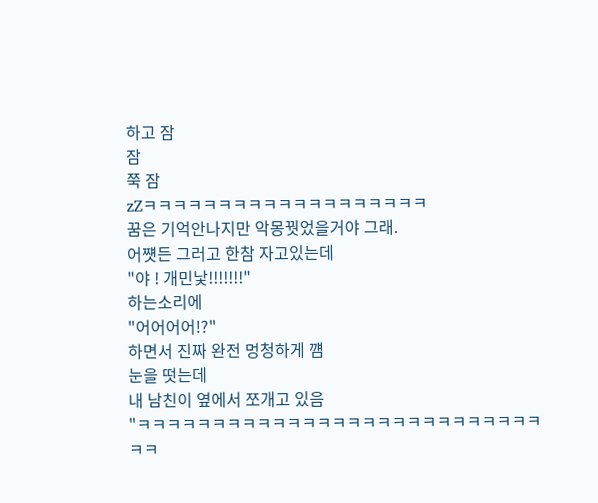하고 잠
잠
쭉 잠
zZㅋㅋㅋㅋㅋㅋㅋㅋㅋㅋㅋㅋㅋㅋㅋㅋㅋㅋㅋ
꿈은 기억안나지만 악몽꿧었을거야 그래.
어쩃든 그러고 한참 자고있는데
"야 ! 개민낯!!!!!!!"
하는소리에
"어어어어!?"
하면서 진짜 완전 멍청하게 꺰
눈을 떳는데
내 남친이 옆에서 쪼개고 있음
"ㅋㅋㅋㅋㅋㅋㅋㅋㅋㅋㅋㅋㅋㅋㅋㅋㅋㅋㅋㅋㅋㅋㅋㅋㅋㅋㅋㅋㅋ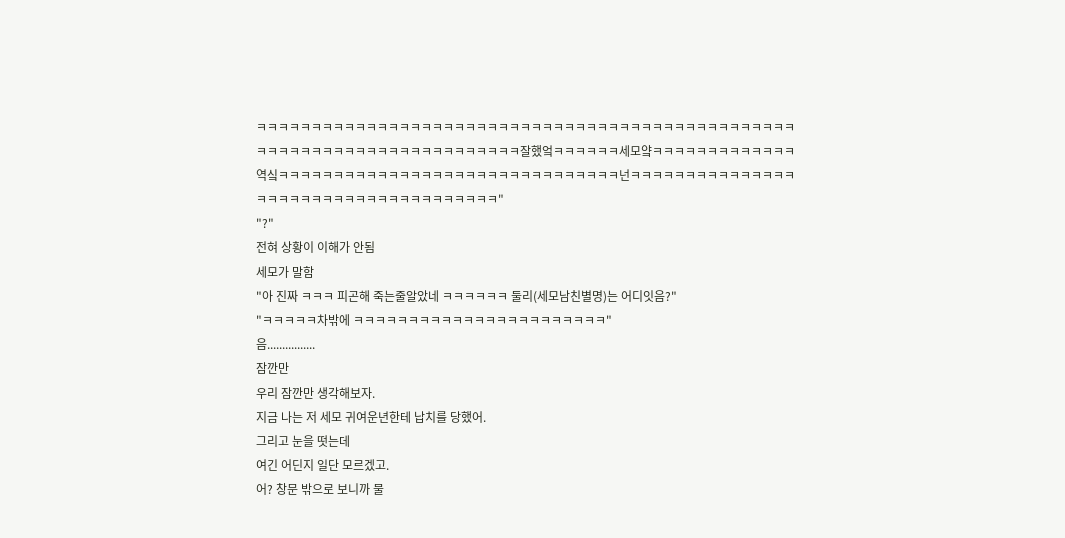ㅋㅋㅋㅋㅋㅋㅋㅋㅋㅋㅋㅋㅋㅋㅋㅋㅋㅋㅋㅋㅋㅋㅋㅋㅋㅋㅋㅋㅋㅋㅋㅋㅋㅋㅋㅋㅋㅋㅋㅋㅋㅋㅋㅋㅋㅋㅋㅋㅋㅋㅋㅋㅋㅋㅋㅋㅋㅋㅋㅋㅋㅋㅋㅋㅋㅋㅋㅋㅋㅋㅋㅋㅋ잘했엌ㅋㅋㅋㅋㅋㅋ세모얔ㅋㅋㅋㅋㅋㅋㅋㅋㅋㅋㅋㅋㅋ역싴ㅋㅋㅋㅋㅋㅋㅋㅋㅋㅋㅋㅋㅋㅋㅋㅋㅋㅋㅋㅋㅋㅋㅋㅋㅋㅋㅋㅋㅋㅋㅋ넌ㅋㅋㅋㅋㅋㅋㅋㅋㅋㅋㅋㅋㅋㅋㅋㅋㅋㅋㅋㅋㅋㅋㅋㅋㅋㅋㅋㅋㅋㅋㅋㅋㅋㅋㅋㅋㅋ"
"?"
전혀 상황이 이해가 안됨
세모가 말함
"아 진짜 ㅋㅋㅋ 피곤해 죽는줄알았네 ㅋㅋㅋㅋㅋㅋ 둘리(세모남친별명)는 어디잇음?"
"ㅋㅋㅋㅋㅋ차밖에 ㅋㅋㅋㅋㅋㅋㅋㅋㅋㅋㅋㅋㅋㅋㅋㅋㅋㅋㅋㅋㅋㅋㅋ"
음................
잠깐만
우리 잠깐만 생각해보자.
지금 나는 저 세모 귀여운년한테 납치를 당했어.
그리고 눈을 떳는데
여긴 어딘지 일단 모르겠고.
어? 창문 밖으로 보니까 물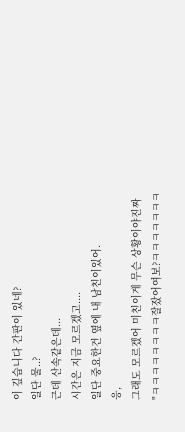이 깊습니다 간판이 있네?
일단 물..?
근데 산속같은데...
시간은 지금 모르겠고....
일단 중요한건 옆에 내 남친이있어.
응,
그래도 모르겠어 미친이게 무슨 상황이야진짜
"ㅋㅋㅋㅋㅋㅋㅋㅋ잘잤어여보?ㅋㅋㅋㅋㅋㅋㅋ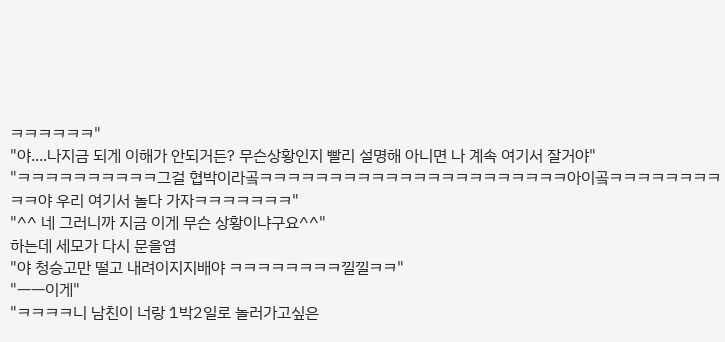ㅋㅋㅋㅋㅋㅋ"
"야....나지금 되게 이해가 안되거든? 무슨상황인지 빨리 설명해 아니면 나 계속 여기서 잘거야"
"ㅋㅋㅋㅋㅋㅋㅋㅋㅋㅋ그걸 협박이라곸ㅋㅋㅋㅋㅋㅋㅋㅋㅋㅋㅋㅋㅋㅋㅋㅋㅋㅋㅋㅋㅋㅋ아이곸ㅋㅋㅋㅋㅋㅋㅋㅋㅋㅋ야 우리 여기서 놀다 가자ㅋㅋㅋㅋㅋㅋㅋ"
"^^ 네 그러니까 지금 이게 무슨 상황이냐구요^^"
하는데 세모가 다시 문을염
"야 청승고만 떨고 내려이지지배야 ㅋㅋㅋㅋㅋㅋㅋㅋ낄낄ㅋㅋ"
"ㅡㅡ이게"
"ㅋㅋㅋㅋ니 남친이 너랑 1박2일로 놀러가고싶은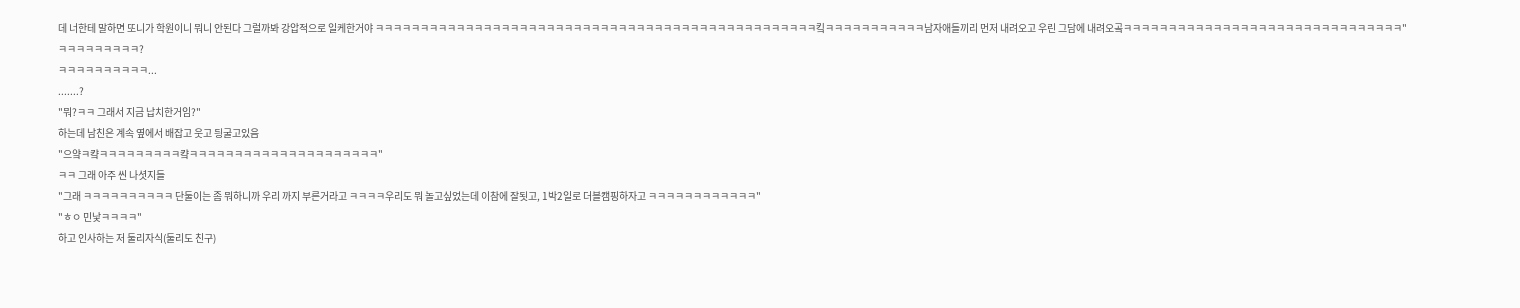데 너한테 말하면 또니가 학원이니 뭐니 안된다 그럴까봐 강압적으로 일케한거야 ㅋㅋㅋㅋㅋㅋㅋㅋㅋㅋㅋㅋㅋㅋㅋㅋㅋㅋㅋㅋㅋㅋㅋㅋㅋㅋㅋㅋㅋㅋㅋㅋㅋㅋㅋㅋㅋㅋㅋㅋㅋㅋㅋㅋㅋㅋㅋㅋㅋ킼ㅋㅋㅋㅋㅋㅋㅋㅋㅋㅋㅋ남자애들끼리 먼저 내려오고 우린 그담에 내려오곸ㅋㅋㅋㅋㅋㅋㅋㅋㅋㅋㅋㅋㅋㅋㅋㅋㅋㅋㅋㅋㅋㅋㅋㅋㅋㅋㅋㅋㅋㅋㅋ"
ㅋㅋㅋㅋㅋㅋㅋㅋㅋ?
ㅋㅋㅋㅋㅋㅋㅋㅋㅋㅋ...
.......?
"뭐?ㅋㅋ 그래서 지금 납치한거임?"
하는데 남친은 계속 옆에서 배잡고 웃고 딍굴고있음
"으얔ㅋ컄ㅋㅋㅋㅋㅋㅋㅋㅋㅋ컄ㅋㅋㅋㅋㅋㅋㅋㅋㅋㅋㅋㅋㅋㅋㅋㅋㅋㅋㅋㅋㅋ"
ㅋㅋ 그래 아주 씬 나셧지들
"그래 ㅋㅋㅋㅋㅋㅋㅋㅋㅋㅋ 단둘이는 좀 뭐하니까 우리 까지 부른거라고 ㅋㅋㅋㅋ우리도 뭐 놀고싶었는데 이참에 잘됫고, 1박2일로 더블캠핑하자고 ㅋㅋㅋㅋㅋㅋㅋㅋㅋㅋㅋㅋ"
"ㅎㅇ 민낯ㅋㅋㅋㅋ"
하고 인사하는 저 둘리자식(둘리도 친구)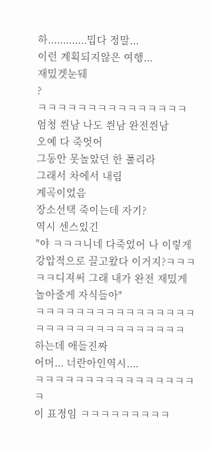하.............밉다 정말...
이런 계획되지않은 여행...
재밌겟눈뒈
?
ㅋㅋㅋㅋㅋㅋㅋㅋㅋㅋㅋㅋㅋㅋㅋ 엄청 씐남 나도 씐남 완전씐남
오예 다 죽엇어
그동안 못놀았던 한 풀리라
그래서 차에서 내림
계곡이었음
장소선택 죽이는데 자기?
역시 센스있긴
"야 ㅋㅋㅋ니네 다죽었어 나 이렇게 강압적으로 끌고왔다 이거지?ㅋㅋㅋㅋㅋ디져써 그래 내가 완전 재밌게 놀아줄게 자식들아"
ㅋㅋㅋㅋㅋㅋㅋㅋㅋㅋㅋㅋㅋㅋㅋㅋㅋㅋㅋㅋㅋㅋㅋㅋㅋㅋㅋㅋㅋㅋㅋ
하는데 애들진짜
어머... 너란아인역시....
ㅋㅋㅋㅋㅋㅋㅋㅋㅋㅋㅋㅋㅋㅋㅋㅋㅋ
이 표정임 ㅋㅋㅋㅋㅋㅋㅋㅋㅋ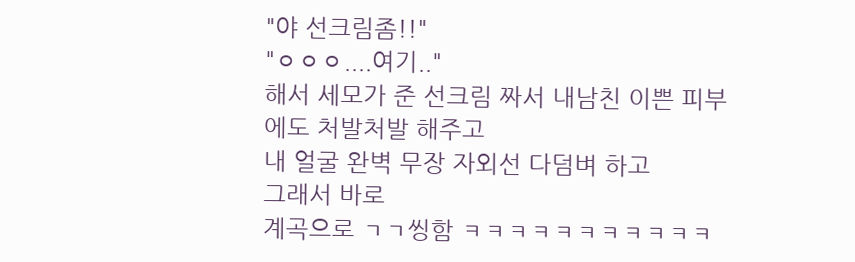"야 선크림좀!!"
"ㅇㅇㅇ....여기.."
해서 세모가 준 선크림 짜서 내남친 이쁜 피부에도 처발처발 해주고
내 얼굴 완벽 무장 자외선 다덤벼 하고
그래서 바로
계곡으로 ㄱㄱ씽함 ㅋㅋㅋㅋㅋㅋㅋㅋㅋㅋㅋ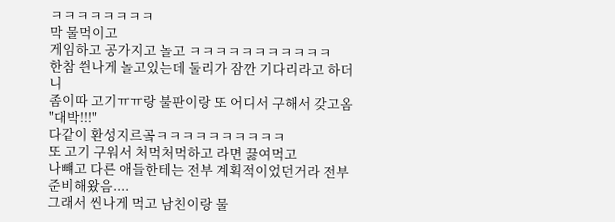ㅋㅋㅋㅋㅋㅋㅋㅋ
막 물먹이고
게임하고 공가지고 놀고 ㅋㅋㅋㅋㅋㅋㅋㅋㅋㅋㅋ
한참 씐나게 놀고있는데 둘리가 잠깐 기다리라고 하더니
좀이따 고기ㅠㅠ랑 불판이랑 또 어디서 구해서 갖고옴
"대박!!!"
다같이 환성지르곸ㅋㅋㅋㅋㅋㅋㅋㅋㅋㅋ
또 고기 구워서 처먹처먹하고 라면 끓여먹고
나뺴고 다른 애들한테는 전부 계획적이었던거라 전부 준비해왔음....
그래서 씬나게 먹고 남친이랑 물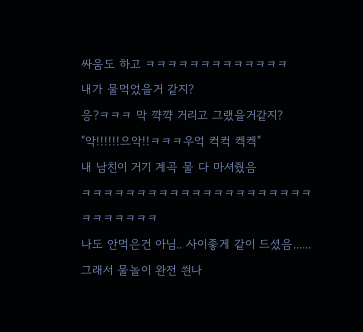싸움도 하고 ㅋㅋㅋㅋㅋㅋㅋㅋㅋㅋㅋㅋㅋ
내가 물먹었을거 같지?
응?ㅋㅋㅋ 막 꺅꺅 거리고 그랬을거같지?
"악!!!!!!으악!!ㅋㅋㅋ우억 컥컥 켁켁"
내 남친이 거기 계곡 물 다 마셔줬음
ㅋㅋㅋㅋㅋㅋㅋㅋㅋㅋㅋㅋㅋㅋㅋㅋㅋㅋㅋㅋㅋㅋㅋㅋㅋㅋㅋㅋ
나도 안먹은건 아님.. 사이좋게 같이 드셨음......
그래서 물놀이 완전 씐나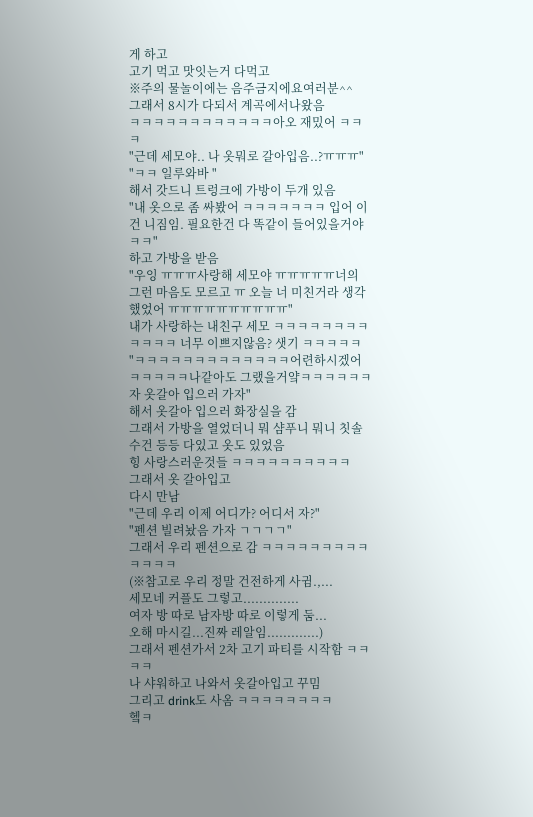게 하고
고기 먹고 맛잇는거 다먹고
※주의 물놀이에는 음주금지에요여러분^^
그래서 8시가 다되서 계곡에서나왔음
ㅋㅋㅋㅋㅋㅋㅋㅋㅋㅋㅋㅋ아오 재밌어 ㅋㅋㅋ
"근데 세모야.. 나 옷뭐로 갈아입음..?ㅠㅠㅠ"
"ㅋㅋ 일루와바 "
해서 갓드니 트렁크에 가방이 두개 있음
"내 옷으로 좀 싸봤어 ㅋㅋㅋㅋㅋㅋㅋ 입어 이건 니짐임. 필요한건 다 똑같이 들어있을거야 ㅋㅋ"
하고 가방을 받음
"우잉 ㅠㅠㅠ사랑해 세모야 ㅠㅠㅠㅠㅠ너의 그런 마음도 모르고 ㅠ 오늘 너 미친거라 생각했었어 ㅠㅠㅠㅠㅠㅠㅠㅠㅠㅠ"
내가 사랑하는 내친구 세모 ㅋㅋㅋㅋㅋㅋㅋㅋㅋㅋㅋㅋ 너무 이쁘지않음? 샛기 ㅋㅋㅋㅋㅋ
"ㅋㅋㅋㅋㅋㅋㅋㅋㅋㅋㅋㅋㅋ어련하시겠어 ㅋㅋㅋㅋㅋ나같아도 그랬을거얔ㅋㅋㅋㅋㅋㅋ 자 옷갈아 입으러 가자"
해서 옷갈아 입으러 화장실을 감
그래서 가방을 열었더니 뭐 샴푸니 뭐니 칫솔 수건 등등 다있고 옷도 있었음
힝 사랑스러운것들 ㅋㅋㅋㅋㅋㅋㅋㅋㅋㅋ
그래서 옷 갈아입고
다시 만남
"근데 우리 이제 어디가? 어디서 자?"
"펜션 빌려놨음 가자 ㄱㄱㄱㄱ"
그래서 우리 펜션으로 감 ㅋㅋㅋㅋㅋㅋㅋㅋㅋㅋㅋㅋㅋ
(※참고로 우리 정말 건전하게 사귐.,...
세모네 커플도 그렇고..............
여자 방 따로 남자방 따로 이렇게 둠...
오해 마시길...진짜 레알임.............)
그래서 펜션가서 2차 고기 파티를 시작함 ㅋㅋㅋㅋ
나 샤워하고 나와서 옷갈아입고 꾸밈
그리고 drink도 사옴 ㅋㅋㅋㅋㅋㅋㅋㅋ
헼ㅋ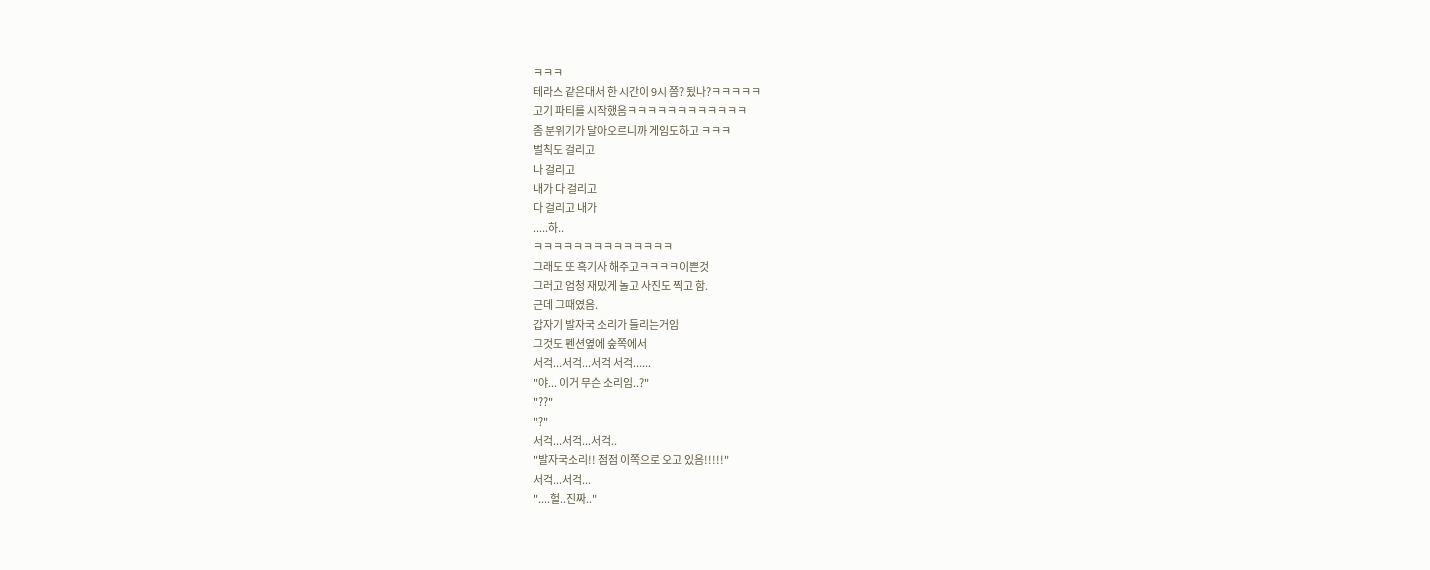ㅋㅋㅋ
테라스 같은대서 한 시간이 9시 쯤? 됬나?ㅋㅋㅋㅋㅋ
고기 파티를 시작했음ㅋㅋㅋㅋㅋㅋㅋㅋㅋㅋㅋㅋ
좀 분위기가 달아오르니까 게임도하고 ㅋㅋㅋ
벌칙도 걸리고
나 걸리고
내가 다 걸리고
다 걸리고 내가
.....하..
ㅋㅋㅋㅋㅋㅋㅋㅋㅋㅋㅋㅋㅋㅋ
그래도 또 흑기사 해주고ㅋㅋㅋㅋ이쁜것
그러고 엄청 재밌게 놀고 사진도 찍고 함.
근데 그때였음.
갑자기 발자국 소리가 들리는거임
그것도 펜션옆에 숲쪽에서
서걱...서걱...서걱 서걱......
"야... 이거 무슨 소리임..?"
"??"
"?"
서걱...서걱...서걱..
"발자국소리!! 점점 이쪽으로 오고 있음!!!!!"
서걱...서걱...
"....헐..진짜.."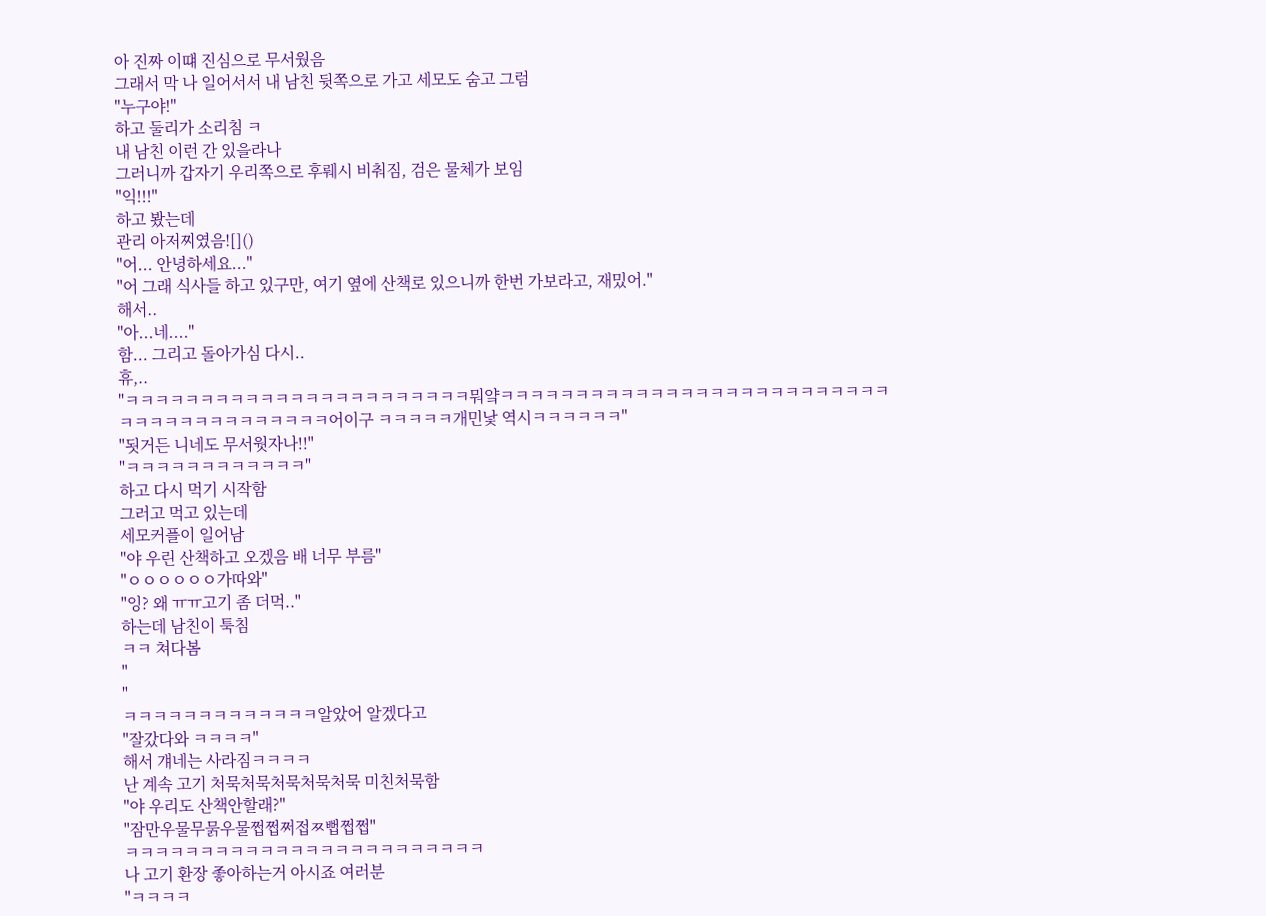아 진짜 이떄 진심으로 무서웠음
그래서 막 나 일어서서 내 남친 뒷쪽으로 가고 세모도 숨고 그럼
"누구야!"
하고 둘리가 소리침 ㅋ
내 남친 이런 간 있을라나
그러니까 갑자기 우리쪽으로 후뤠시 비춰짐, 검은 물체가 보임
"익!!!"
하고 봤는데
관리 아저찌였음![]()
"어... 안녕하세요..."
"어 그래 식사들 하고 있구만, 여기 옆에 산책로 있으니까 한번 가보라고, 재밌어."
해서..
"아...네...."
함... 그리고 돌아가심 다시..
휴,..
"ㅋㅋㅋㅋㅋㅋㅋㅋㅋㅋㅋㅋㅋㅋㅋㅋㅋㅋㅋㅋㅋㅋㅋ뭐얔ㅋㅋㅋㅋㅋㅋㅋㅋㅋㅋㅋㅋㅋㅋㅋㅋㅋㅋㅋㅋㅋㅋㅋㅋㅋㅋㅋㅋㅋㅋㅋㅋㅋㅋㅋㅋㅋㅋㅋㅋ어이구 ㅋㅋㅋㅋㅋ개민낯 역시ㅋㅋㅋㅋㅋㅋ"
"됫거든 니네도 무서웟자나!!"
"ㅋㅋㅋㅋㅋㅋㅋㅋㅋㅋㅋㅋ"
하고 다시 먹기 시작함
그러고 먹고 있는데
세모커플이 일어남
"야 우린 산책하고 오겠음 배 너무 부름"
"ㅇㅇㅇㅇㅇㅇ가따와"
"잉? 왜 ㅠㅠ고기 좀 더먹.."
하는데 남친이 툭침
ㅋㅋ 쳐다봄
"
"
ㅋㅋㅋㅋㅋㅋㅋㅋㅋㅋㅋㅋㅋ알았어 알겠다고
"잘갔다와 ㅋㅋㅋㅋ"
해서 걔네는 사라짐ㅋㅋㅋㅋ
난 계속 고기 처묵처묵처묵처묵처묵 미친처묵함
"야 우리도 산책안할래?"
"잠만우물무묽우물쩝쩝쩌접ㅉ뻡쩝쩝"
ㅋㅋㅋㅋㅋㅋㅋㅋㅋㅋㅋㅋㅋㅋㅋㅋㅋㅋㅋㅋㅋㅋㅋㅋ
나 고기 환장 좋아하는거 아시죠 여러분
"ㅋㅋㅋㅋ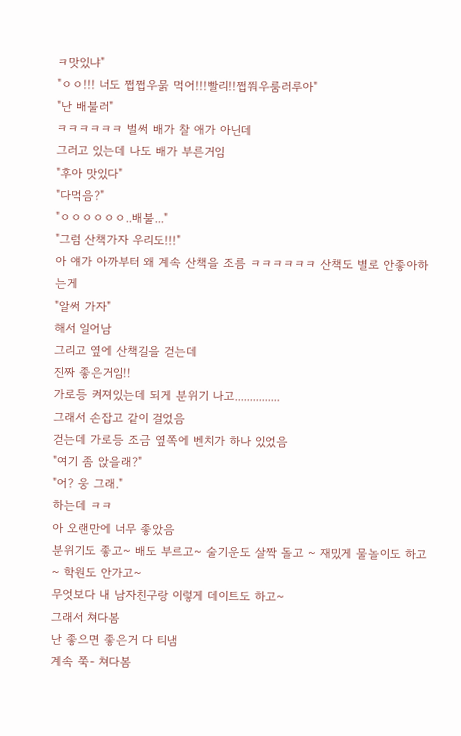ㅋ맛있냐"
"ㅇㅇ!!! 너도 쩝쩝우묽 먹어!!!빨리!!쩝쭤우룸러루아"
"난 배불러"
ㅋㅋㅋㅋㅋㅋ 벌써 배가 찰 애가 아닌데
그러고 있는데 나도 배가 부른거임
"후아 맛있다"
"다먹음?"
"ㅇㅇㅇㅇㅇㅇ..배불..."
"그럼 산책가자 우리도!!!"
아 얘가 아까부터 왜 계속 산책을 조름 ㅋㅋㅋㅋㅋㅋ 산책도 별로 안좋아하는게
"알써 가자"
해서 일어남
그리고 옆에 산책길을 걷는데
진짜 좋은거임!!
가로등 켜져있는데 되게 분위기 나고...............
그래서 손잡고 같이 걸었음
걷는데 가로등 조금 옆쪽에 벤치가 하나 있었음
"여기 좀 앉을래?"
"어? 웅 그래."
하는데 ㅋㅋ
아 오랜만에 너무 좋았음
분위기도 좋고~ 배도 부르고~ 술기운도 살짝 돌고 ~ 재밌게 물놀이도 하고~ 학원도 안가고~
무엇보다 내 남자친구랑 이렇게 데이트도 하고~
그래서 쳐다봄
난 좋으면 좋은거 다 티냄
계속 쭉- 쳐다봄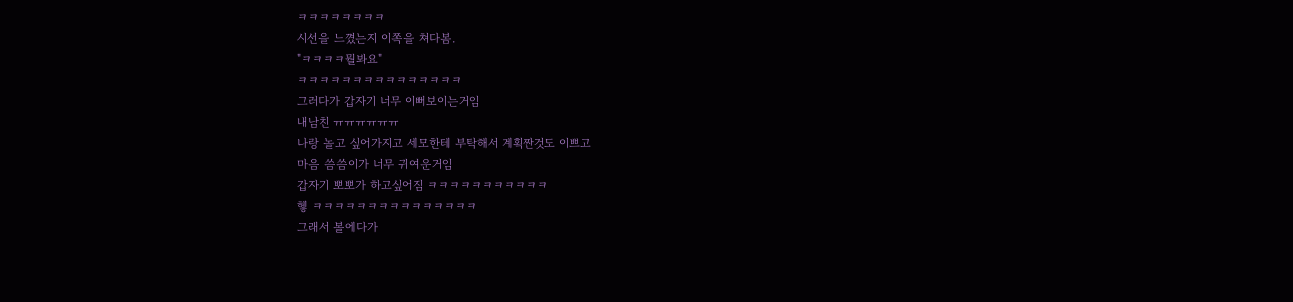ㅋㅋㅋㅋㅋㅋㅋㅋ
시선을 느꼈는지 이쪽을 쳐다봄.
"ㅋㅋㅋㅋ뭘봐요"
ㅋㅋㅋㅋㅋㅋㅋㅋㅋㅋㅋㅋㅋㅋㅋ
그러다가 갑자기 너무 이뻐보이는거임
내남친 ㅠㅠㅠㅠㅠㅠ
나랑 놀고 싶어가지고 세모한테 부탁해서 계획짠것도 이쁘고
마음 씀씀이가 너무 귀여운거임
갑자기 뽀뽀가 하고싶어짐 ㅋㅋㅋㅋㅋㅋㅋㅋㅋㅋㅋ
헿 ㅋㅋㅋㅋㅋㅋㅋㅋㅋㅋㅋㅋㅋㅋㅋ
그래서 볼에다가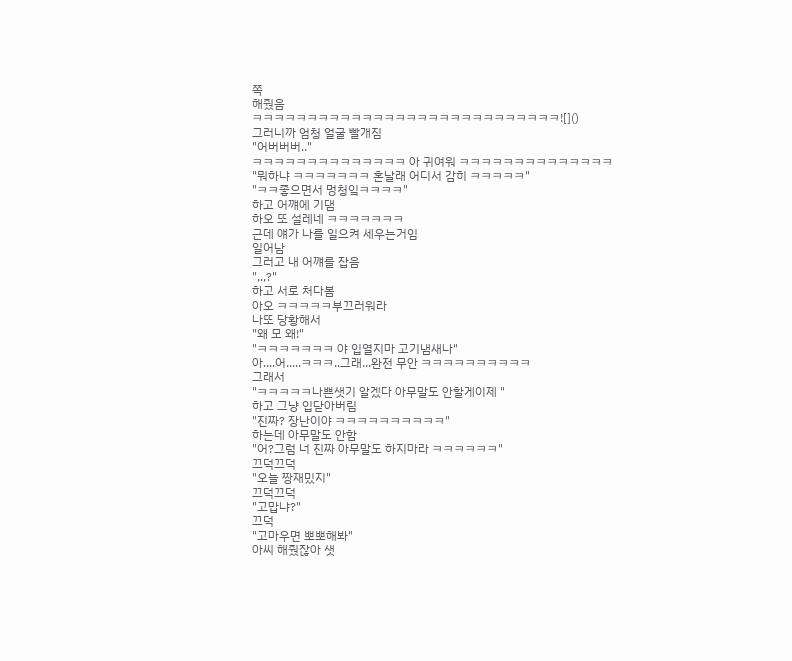쪽
해줬음
ㅋㅋㅋㅋㅋㅋㅋㅋㅋㅋㅋㅋㅋㅋㅋㅋㅋㅋㅋㅋㅋㅋㅋㅋㅋㅋㅋㅋ![]()
그러니까 엄청 얼굴 빨개짐
"어버버버.."
ㅋㅋㅋㅋㅋㅋㅋㅋㅋㅋㅋㅋㅋㅋ 아 귀여워 ㅋㅋㅋㅋㅋㅋㅋㅋㅋㅋㅋㅋㅋㅋ
"뭐하냐 ㅋㅋㅋㅋㅋㅋㅋ 혼날래 어디서 감히 ㅋㅋㅋㅋㅋ"
"ㅋㅋ좋으면서 멍청잌ㅋㅋㅋㅋ"
하고 어꺠에 기댐
하오 또 설레네 ㅋㅋㅋㅋㅋㅋㅋ
근데 얘가 나를 일으켜 세우는거임
일어남
그러고 내 어꺠를 잡음
",.,?"
하고 서로 처다봄
아오 ㅋㅋㅋㅋㅋ부끄러워라
나또 당황해서
"왜 모 왜!"
"ㅋㅋㅋㅋㅋㅋㅋ 야 입열지마 고기냄새나"
아....어.....ㅋㅋㅋ..그래...완전 무안 ㅋㅋㅋㅋㅋㅋㅋㅋㅋㅋ
그래서
"ㅋㅋㅋㅋㅋ나쁜샛기 알겠다 아무말도 안할게이제 "
하고 그냥 입닫아버림
"진짜? 장난이야 ㅋㅋㅋㅋㅋㅋㅋㅋㅋㅋ"
하는데 아무말도 안함
"어?그럼 너 진짜 아무말도 하지마라 ㅋㅋㅋㅋㅋㅋ"
끄덕끄덕
"오늘 짱재밌지"
끄덕끄덕
"고맙냐?"
끄덕
"고마우면 뽀뽀해봐"
아씨 해줬잖아 샛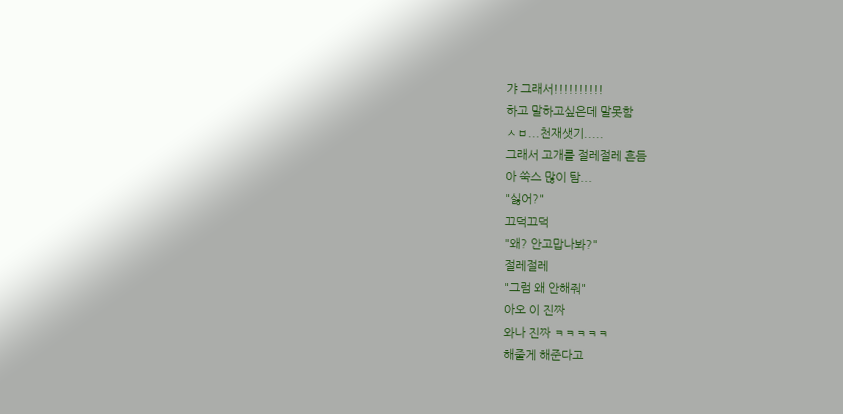갸 그래서!!!!!!!!!!
하고 말하고싶은데 말못함
ㅅㅂ...천재샛기.....
그래서 고개를 절레절레 흔듬
아 쑥스 많이 탐...
"싫어?"
끄덕끄덕
"왜? 안고맙나봐?"
절레절레
"그럼 왜 안해줘"
아오 이 진짜
와나 진짜 ㅋㅋㅋㅋㅋ
해줄게 해준다고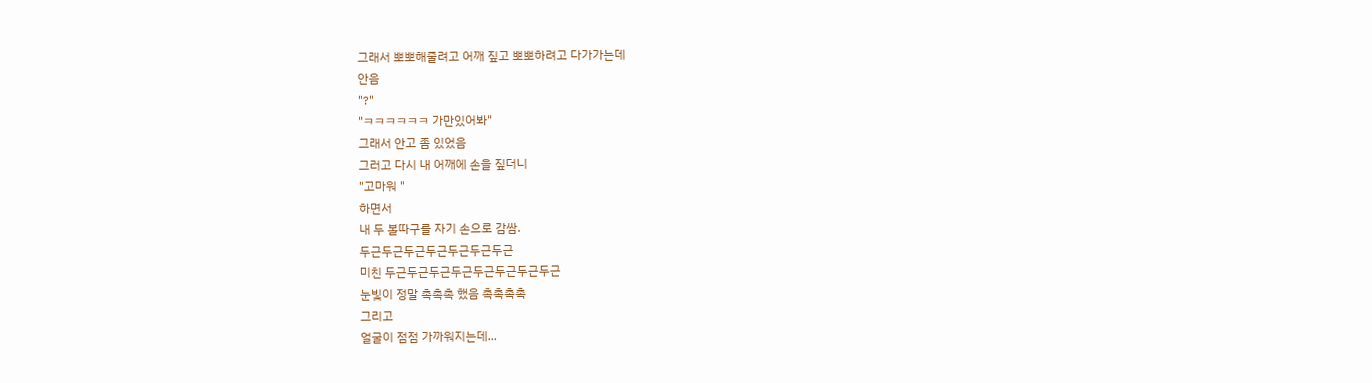그래서 뽀뽀해줄려고 어깨 짚고 뽀뽀하려고 다가가는데
안음
"?"
"ㅋㅋㅋㅋㅋㅋ 가만있어봐"
그래서 안고 좀 있었음
그러고 다시 내 어깨에 손을 짚더니
"고마워 "
하면서
내 두 볼따구를 자기 손으로 감쌈.
두근두근두근두근두근두근두근
미친 두근두근두근두근두근두근두근두근
눈빛이 정말 촉촉촉 했음 촉촉촉촉
그리고
얼굴이 점점 가까워지는데...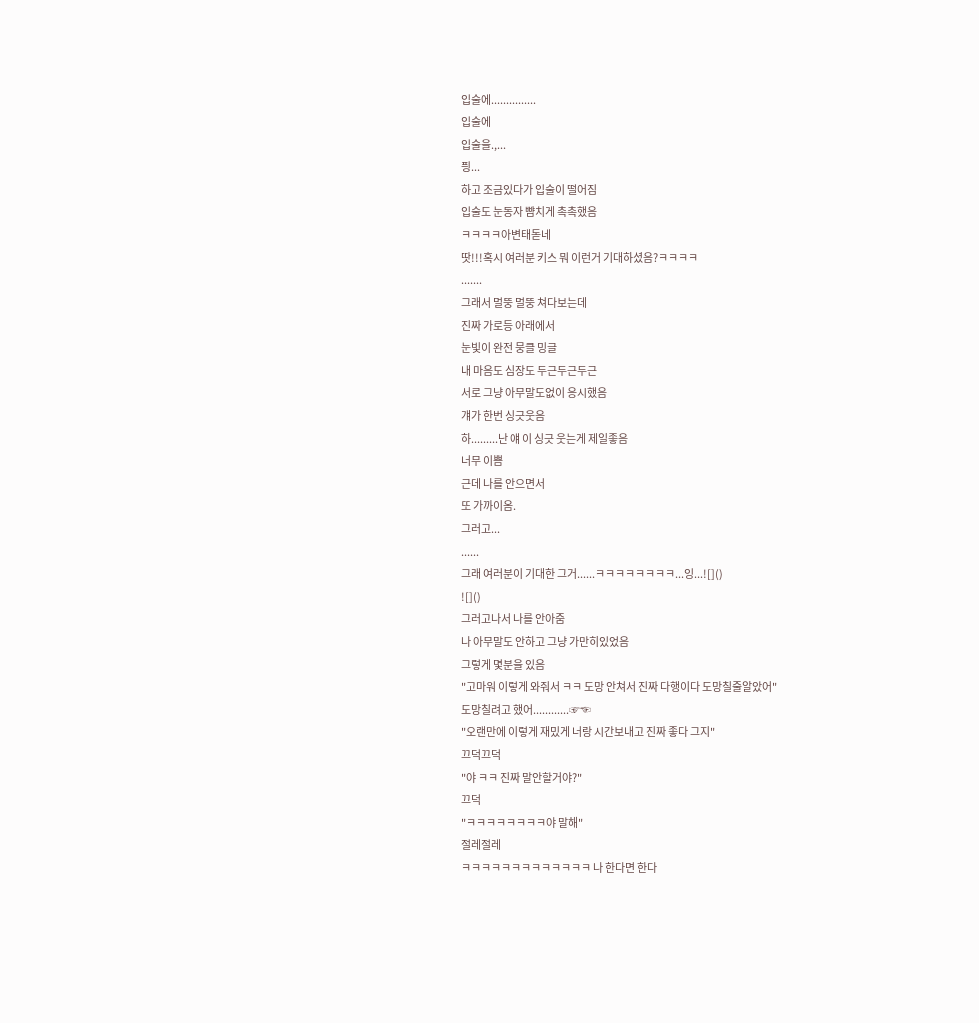입술에...............
입술에
입술을.,...
픵...
하고 조금있다가 입술이 떨어짐
입술도 눈동자 뺨치게 촉촉했음
ㅋㅋㅋㅋ아변태돋네
땃!!!혹시 여러분 키스 뭐 이런거 기대하셨음?ㅋㅋㅋㅋ
.......
그래서 멀뚱 멀뚱 쳐다보는데
진짜 가로등 아래에서
눈빛이 완전 뭉클 밍글
내 마음도 심장도 두근두근두근
서로 그냥 아무말도없이 응시했음
걔가 한번 싱긋웃음
하.........난 얘 이 싱긋 웃는게 제일좋음
너무 이쁨
근데 나를 안으면서
또 가까이옴.
그러고...
......
그래 여러분이 기대한 그거......ㅋㅋㅋㅋㅋㅋㅋㅋ...잉...![]()
![]()
그러고나서 나를 안아줌
나 아무말도 안하고 그냥 가만히있었음
그렇게 몇분을 있음
"고마워 이렇게 와줘서 ㅋㅋ 도망 안쳐서 진짜 다행이다 도망칠줄알았어"
도망칠려고 했어............☞☜
"오랜만에 이렇게 재밌게 너랑 시간보내고 진짜 좋다 그지"
끄덕끄덕
"야 ㅋㅋ 진짜 말안할거야?"
끄덕
"ㅋㅋㅋㅋㅋㅋㅋㅋ야 말해"
절레절레
ㅋㅋㅋㅋㅋㅋㅋㅋㅋㅋㅋㅋㅋ 나 한다면 한다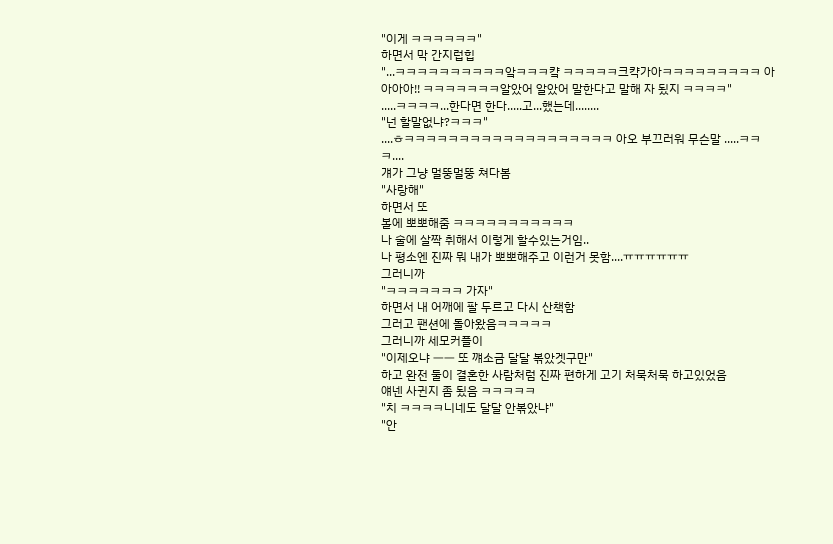"이게 ㅋㅋㅋㅋㅋㅋ"
하면서 막 간지럽힙
"...ㅋㅋㅋㅋㅋㅋㅋㅋㅋㅋ앜ㅋㅋㅋ컄 ㅋㅋㅋㅋㅋ크캭가아ㅋㅋㅋㅋㅋㅋㅋㅋㅋ 아아아아!! ㅋㅋㅋㅋㅋㅋㅋ알았어 알았어 말한다고 말해 자 됬지 ㅋㅋㅋㅋ"
.....ㅋㅋㅋㅋ...한다면 한다.....고...했는데........
"넌 할말없냐?ㅋㅋㅋ"
....ㅎㅋㅋㅋㅋㅋㅋㅋㅋㅋㅋㅋㅋㅋㅋㅋㅋㅋㅋㅋ 아오 부끄러워 무슨말 .....ㅋㅋㅋ....
걔가 그냥 멀뚱멀뚱 쳐다봄
"사랑해"
하면서 또
볼에 뽀뽀해줌 ㅋㅋㅋㅋㅋㅋㅋㅋㅋㅋㅋ
나 술에 살짝 취해서 이렇게 할수있는거임..
나 평소엔 진짜 뭐 내가 뽀뽀해주고 이런거 못함....ㅠㅠㅠㅠㅠㅠ
그러니까
"ㅋㅋㅋㅋㅋㅋㅋ 가자"
하면서 내 어깨에 팔 두르고 다시 산책함
그러고 팬션에 돌아왔음ㅋㅋㅋㅋㅋ
그러니까 세모커플이
"이제오냐 ㅡㅡ 또 꺠소금 달달 볶았겟구만"
하고 완전 둘이 결혼한 사람처럼 진짜 편하게 고기 처묵처묵 하고있었음
얘넨 사귄지 좀 됬음 ㅋㅋㅋㅋㅋ
"치 ㅋㅋㅋㅋ니네도 달달 안볶았냐"
"안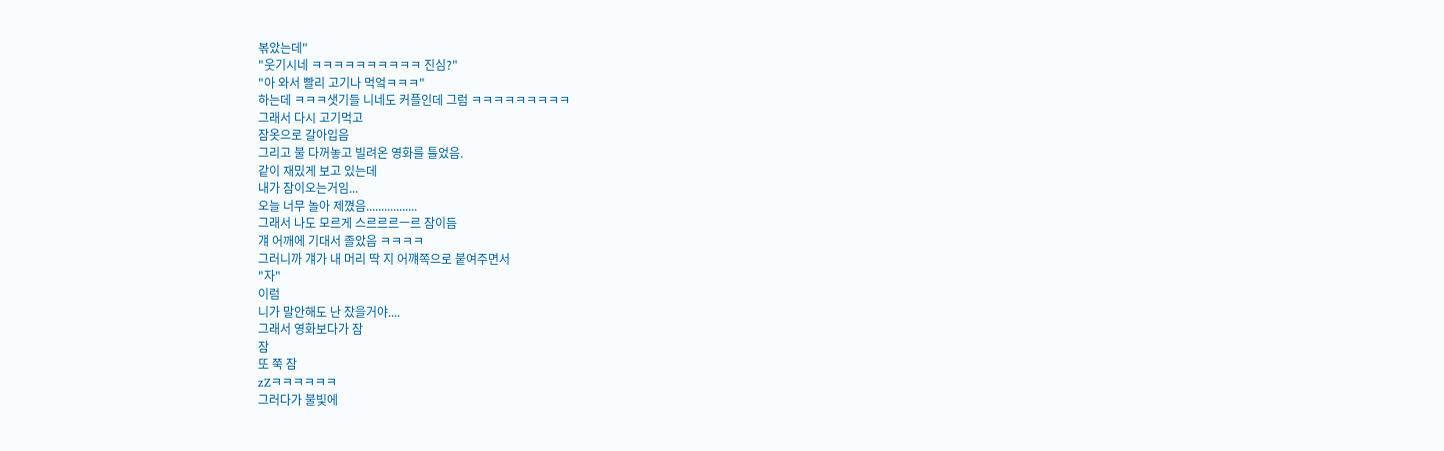볶았는데"
"웃기시네 ㅋㅋㅋㅋㅋㅋㅋㅋㅋㅋ 진심?"
"아 와서 빨리 고기나 먹엌ㅋㅋㅋ"
하는데 ㅋㅋㅋ샛기들 니네도 커플인데 그럼 ㅋㅋㅋㅋㅋㅋㅋㅋㅋ
그래서 다시 고기먹고
잠옷으로 갈아입음
그리고 불 다꺼놓고 빌려온 영화를 틀었음.
같이 재밌게 보고 있는데
내가 잠이오는거임...
오늘 너무 놀아 제꼈음.................
그래서 나도 모르게 스르르르ㅡ르 잠이듬
걔 어깨에 기대서 졸았음 ㅋㅋㅋㅋ
그러니까 걔가 내 머리 딱 지 어꺠쪽으로 붙여주면서
"자"
이럼
니가 말안해도 난 잤을거야....
그래서 영화보다가 잠
잠
또 쭉 잠
zZㅋㅋㅋㅋㅋㅋ
그러다가 불빛에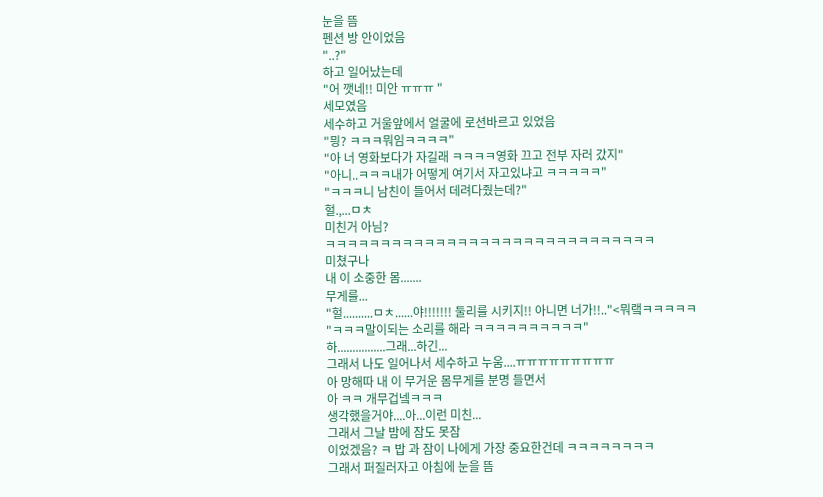눈을 뜸
펜션 방 안이었음
"..?"
하고 일어났는데
"어 깻네!! 미안 ㅠㅠㅠ "
세모였음
세수하고 거울앞에서 얼굴에 로션바르고 있었음
"믱? ㅋㅋㅋ뭐임ㅋㅋㅋㅋ"
"아 너 영화보다가 자길래 ㅋㅋㅋㅋ영화 끄고 전부 자러 갔지"
"아니..ㅋㅋㅋ내가 어떻게 여기서 자고있냐고 ㅋㅋㅋㅋㅋ"
"ㅋㅋㅋ니 남친이 들어서 데려다줬는데?"
헐.,...ㅁㅊ
미친거 아님?
ㅋㅋㅋㅋㅋㅋㅋㅋㅋㅋㅋㅋㅋㅋㅋㅋㅋㅋㅋㅋㅋㅋㅋㅋㅋㅋㅋㅋㅋㅋ
미쳤구나
내 이 소중한 몸.......
무게를...
"헐..........ㅁㅊ......야!!!!!!! 둘리를 시키지!! 아니면 너가!!.."<뭐랰ㅋㅋㅋㅋㅋ
"ㅋㅋㅋ말이되는 소리를 해라 ㅋㅋㅋㅋㅋㅋㅋㅋㅋㅋ"
하................그래...하긴...
그래서 나도 일어나서 세수하고 누움....ㅠㅠㅠㅠㅠㅠㅠㅠㅠ
아 망해따 내 이 무거운 몸무게를 분명 들면서
아 ㅋㅋ 개무겁넼ㅋㅋㅋ
생각했을거야....아...이런 미친...
그래서 그날 밤에 잠도 못잠
이었겠음? ㅋ 밥 과 잠이 나에게 가장 중요한건데 ㅋㅋㅋㅋㅋㅋㅋㅋ
그래서 퍼질러자고 아침에 눈을 뜸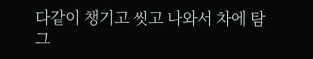다같이 챙기고 씻고 나와서 차에 탐
그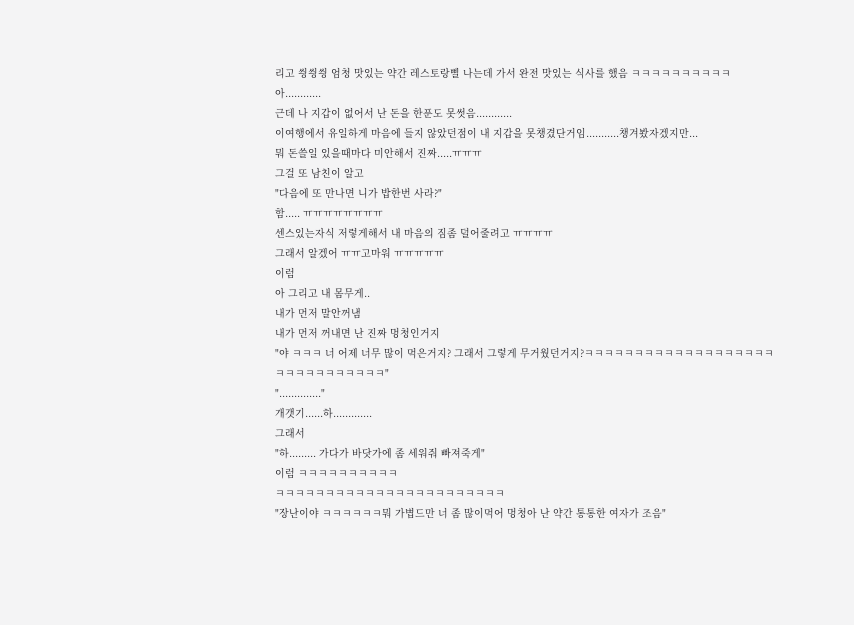리고 씡씡씡 엄청 맛있는 약간 레스토랑삘 나는데 가서 완전 맛있는 식사를 했음 ㅋㅋㅋㅋㅋㅋㅋㅋㅋㅋ
아............
근데 나 지갑이 없어서 난 돈을 한푼도 못썻음............
이여행에서 유일하게 마음에 들지 않았던점이 내 지갑을 못챙겼단거임...........챙겨봤자겠지만...
뭐 돈쓸일 있을때마다 미안해서 진짜.....ㅠㅠㅠ
그걸 또 남친이 알고
"다음에 또 만나면 니가 밥한번 사라?"
함..... ㅠㅠㅠㅠㅠㅠㅠㅠ
센스있는자식 저렇게해서 내 마음의 짐좀 덜어줄려고 ㅠㅠㅠㅠ
그래서 알겠어 ㅠㅠ고마워 ㅠㅠㅠㅠㅠ
이럼
아 그리고 내 몸무게..
내가 먼저 말안꺼냄
내가 먼저 꺼내면 난 진짜 멍청인거지
"야 ㅋㅋㅋ 너 어제 너무 많이 먹은거지? 그래서 그렇게 무거웠던거지?ㅋㅋㅋㅋㅋㅋㅋㅋㅋㅋㅋㅋㅋㅋㅋㅋㅋㅋㅋㅋㅋㅋㅋㅋㅋㅋㅋㅋㅋㅋ"
".............."
개갯기......하.............
그래서
"하......... 가다가 바닷가에 좀 세워줘 빠져죽게"
이럼 ㅋㅋㅋㅋㅋㅋㅋㅋㅋㅋ
ㅋㅋㅋㅋㅋㅋㅋㅋㅋㅋㅋㅋㅋㅋㅋㅋㅋㅋㅋㅋㅋㅋㅋ
"장난이야 ㅋㅋㅋㅋㅋㅋ뭐 가볍드만 너 좀 많이먹어 멍청아 난 약간 통통한 여자가 조음"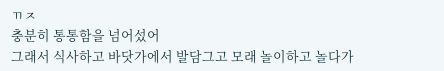ㄲㅈ
충분히 통통함을 넘어섰어
그래서 식사하고 바닷가에서 발담그고 모래 놀이하고 놀다가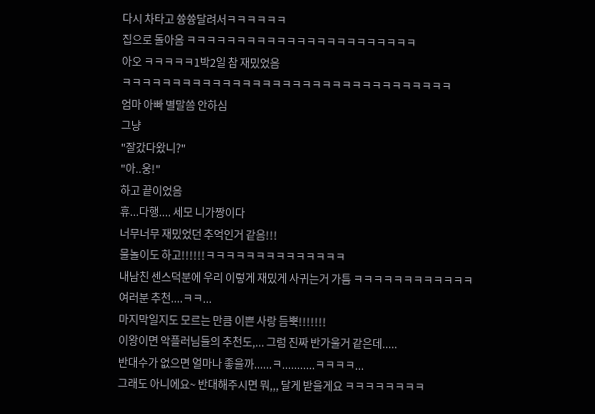다시 차타고 쓩쓩달려서ㅋㅋㅋㅋㅋㅋ
집으로 돌아옴 ㅋㅋㅋㅋㅋㅋㅋㅋㅋㅋㅋㅋㅋㅋㅋㅋㅋㅋㅋㅋㅋㅋㅋ
아오 ㅋㅋㅋㅋㅋ1박2일 참 재밌었음
ㅋㅋㅋㅋㅋㅋㅋㅋㅋㅋㅋㅋㅋㅋㅋㅋㅋㅋㅋㅋㅋㅋㅋㅋㅋㅋㅋㅋㅋㅋㅋㅋㅋ
엄마 아빠 별말씀 안하심
그냥
"잘갔다왔니?"
"아..웅!"
하고 끝이었음
휴...다행.... 세모 니가짱이다
너무너무 재밌었던 추억인거 같음!!!
물놀이도 하고!!!!!!ㅋㅋㅋㅋㅋㅋㅋㅋㅋㅋㅋㅋㅋㅋ
내남친 센스덕분에 우리 이렇게 재밌게 사귀는거 가틈 ㅋㅋㅋㅋㅋㅋㅋㅋㅋㅋㅋㅋ
여러분 추천....ㅋㅋ...
마지막일지도 모르는 만큼 이쁜 사랑 듬뿍!!!!!!!
이왕이면 악플러님들의 추천도,... 그럼 진짜 반가울거 같은데.....
반대수가 없으면 얼마나 좋을까......ㅋ...........ㅋㅋㅋㅋ...
그래도 아니에요~ 반대해주시면 뭐,,, 달게 받을게요 ㅋㅋㅋㅋㅋㅋㅋㅋ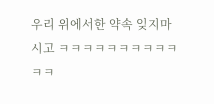우리 위에서한 약속 잊지마시고 ㅋㅋㅋㅋㅋㅋㅋㅋㅋㅋㅋㅋ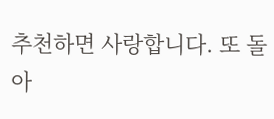추천하면 사랑합니다. 또 돌아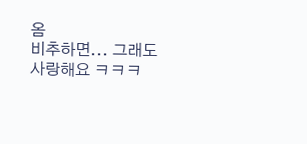옴
비추하면... 그래도 사랑해요 ㅋㅋㅋ